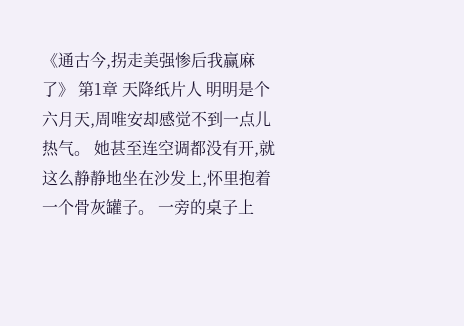《通古今,拐走美强惨后我赢麻了》 第1章 天降纸片人 明明是个六月天,周唯安却感觉不到一点儿热气。 她甚至连空调都没有开,就这么静静地坐在沙发上,怀里抱着一个骨灰罐子。 一旁的桌子上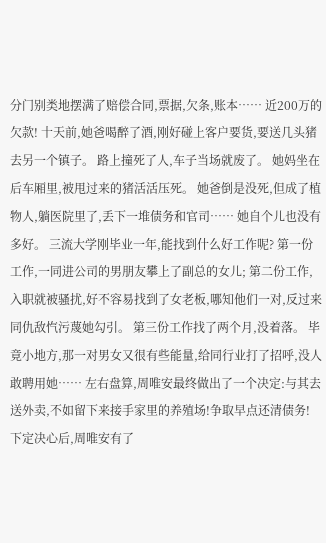分门别类地摆满了赔偿合同,票据,欠条,账本…… 近200万的欠款! 十天前,她爸喝醉了酒,刚好碰上客户要货,要送几头猪去另一个镇子。 路上撞死了人,车子当场就废了。 她妈坐在后车厢里,被甩过来的猪活活压死。 她爸倒是没死,但成了植物人,躺医院里了,丢下一堆债务和官司…… 她自个儿也没有多好。 三流大学刚毕业一年,能找到什么好工作呢? 第一份工作,一同进公司的男朋友攀上了副总的女儿; 第二份工作,入职就被骚扰,好不容易找到了女老板,哪知他们一对,反过来同仇敌忾污蔑她勾引。 第三份工作找了两个月,没着落。 毕竟小地方,那一对男女又很有些能量,给同行业打了招呼,没人敢聘用她…… 左右盘算,周唯安最终做出了一个决定:与其去送外卖,不如留下来接手家里的养殖场!争取早点还清债务! 下定决心后,周唯安有了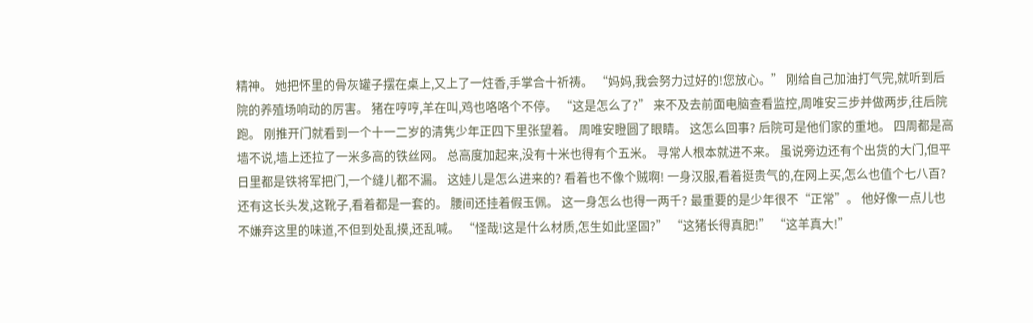精神。 她把怀里的骨灰罐子摆在桌上,又上了一炷香,手掌合十祈祷。 “妈妈,我会努力过好的!您放心。” 刚给自己加油打气完,就听到后院的养殖场响动的厉害。 猪在哼哼,羊在叫,鸡也咯咯个不停。 “这是怎么了?” 来不及去前面电脑查看监控,周唯安三步并做两步,往后院跑。 刚推开门就看到一个十一二岁的清隽少年正四下里张望着。 周唯安瞪圆了眼睛。 这怎么回事? 后院可是他们家的重地。 四周都是高墙不说,墙上还拉了一米多高的铁丝网。 总高度加起来,没有十米也得有个五米。 寻常人根本就进不来。 虽说旁边还有个出货的大门,但平日里都是铁将军把门,一个缝儿都不漏。 这娃儿是怎么进来的? 看着也不像个贼啊! 一身汉服,看着挺贵气的,在网上买,怎么也值个七八百? 还有这长头发,这靴子,看着都是一套的。 腰间还挂着假玉佩。 这一身怎么也得一两千? 最重要的是少年很不“正常”。 他好像一点儿也不嫌弃这里的味道,不但到处乱摸,还乱喊。 “怪哉!这是什么材质,怎生如此坚固?” “这猪长得真肥!” “这羊真大!”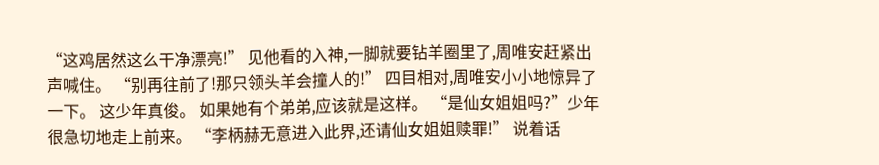“这鸡居然这么干净漂亮!” 见他看的入神,一脚就要钻羊圈里了,周唯安赶紧出声喊住。 “别再往前了!那只领头羊会撞人的!” 四目相对,周唯安小小地惊异了一下。 这少年真俊。 如果她有个弟弟,应该就是这样。 “是仙女姐姐吗?”少年很急切地走上前来。 “李柄赫无意进入此界,还请仙女姐姐赎罪!” 说着话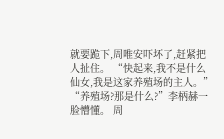就要跪下,周唯安吓坏了,赶紧把人扯住。 “快起来,我不是什么仙女,我是这家养殖场的主人。” “养殖场?那是什么?”李柄赫一脸懵懂。 周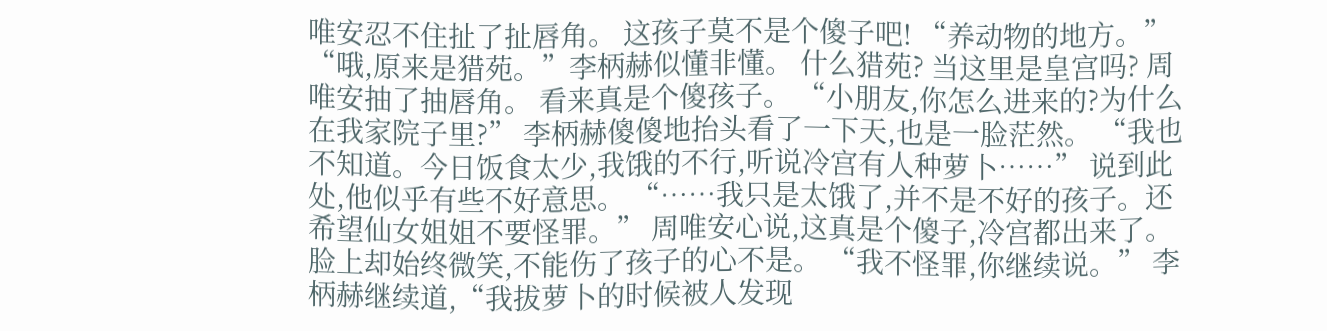唯安忍不住扯了扯唇角。 这孩子莫不是个傻子吧! “养动物的地方。” “哦,原来是猎苑。”李柄赫似懂非懂。 什么猎苑? 当这里是皇宫吗? 周唯安抽了抽唇角。 看来真是个傻孩子。 “小朋友,你怎么进来的?为什么在我家院子里?” 李柄赫傻傻地抬头看了一下天,也是一脸茫然。 “我也不知道。今日饭食太少,我饿的不行,听说冷宫有人种萝卜……” 说到此处,他似乎有些不好意思。 “……我只是太饿了,并不是不好的孩子。还希望仙女姐姐不要怪罪。” 周唯安心说,这真是个傻子,冷宫都出来了。 脸上却始终微笑,不能伤了孩子的心不是。 “我不怪罪,你继续说。” 李柄赫继续道,“我拔萝卜的时候被人发现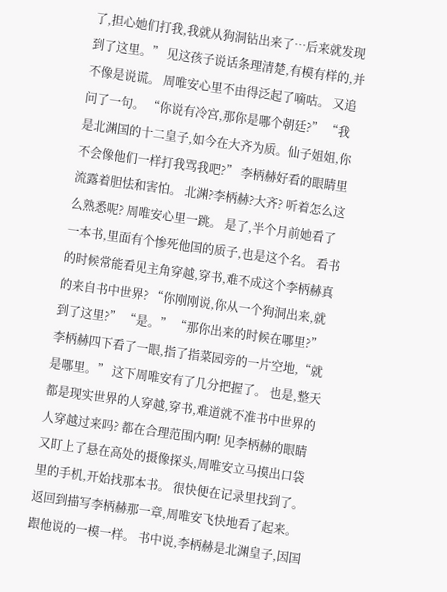了,担心她们打我,我就从狗洞钻出来了…后来就发现到了这里。” 见这孩子说话条理清楚,有模有样的,并不像是说谎。 周唯安心里不由得泛起了嘀咕。 又追问了一句。 “你说有冷宫,那你是哪个朝廷?” “我是北渊国的十二皇子,如今在大齐为质。仙子姐姐,你不会像他们一样打我骂我吧?” 李柄赫好看的眼睛里流露着胆怯和害怕。 北渊?李柄赫?大齐? 听着怎么这么熟悉呢? 周唯安心里一跳。 是了,半个月前她看了一本书,里面有个惨死他国的质子,也是这个名。 看书的时候常能看见主角穿越,穿书,难不成这个李柄赫真的来自书中世界? “你刚刚说,你从一个狗洞出来,就到了这里?” “是。” “那你出来的时候在哪里?” 李柄赫四下看了一眼,指了指菜园旁的一片空地,“就是哪里。” 这下周唯安有了几分把握了。 也是,整天都是现实世界的人穿越,穿书,难道就不准书中世界的人穿越过来吗? 都在合理范围内啊! 见李柄赫的眼睛又盯上了悬在高处的摄像探头,周唯安立马摸出口袋里的手机,开始找那本书。 很快便在记录里找到了。 返回到描写李柄赫那一章,周唯安飞快地看了起来。 跟他说的一模一样。 书中说,李柄赫是北渊皇子,因国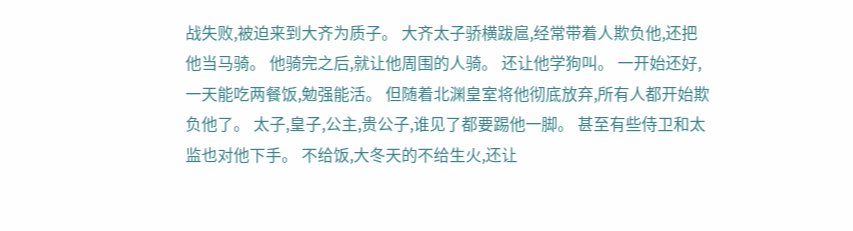战失败,被迫来到大齐为质子。 大齐太子骄横跋扈,经常带着人欺负他,还把他当马骑。 他骑完之后,就让他周围的人骑。 还让他学狗叫。 一开始还好,一天能吃两餐饭,勉强能活。 但随着北渊皇室将他彻底放弃,所有人都开始欺负他了。 太子,皇子,公主,贵公子,谁见了都要踢他一脚。 甚至有些侍卫和太监也对他下手。 不给饭,大冬天的不给生火,还让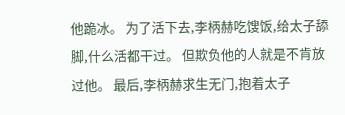他跪冰。 为了活下去,李柄赫吃馊饭,给太子舔脚,什么活都干过。 但欺负他的人就是不肯放过他。 最后,李柄赫求生无门,抱着太子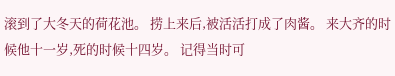滚到了大冬天的荷花池。 捞上来后,被活活打成了肉酱。 来大齐的时候他十一岁,死的时候十四岁。 记得当时可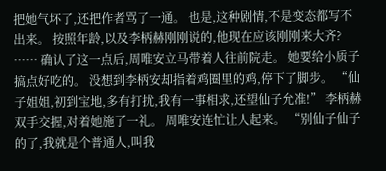把她气坏了,还把作者骂了一通。 也是,这种剧情,不是变态都写不出来。 按照年龄,以及李柄赫刚刚说的,他现在应该刚刚来大齐? …… 确认了这一点后,周唯安立马带着人往前院走。 她要给小质子搞点好吃的。 没想到李柄安却指着鸡圈里的鸡,停下了脚步。 “仙子姐姐,初到宝地,多有打扰,我有一事相求,还望仙子允准!” 李柄赫双手交握,对着她施了一礼。 周唯安连忙让人起来。 “别仙子仙子的了,我就是个普通人,叫我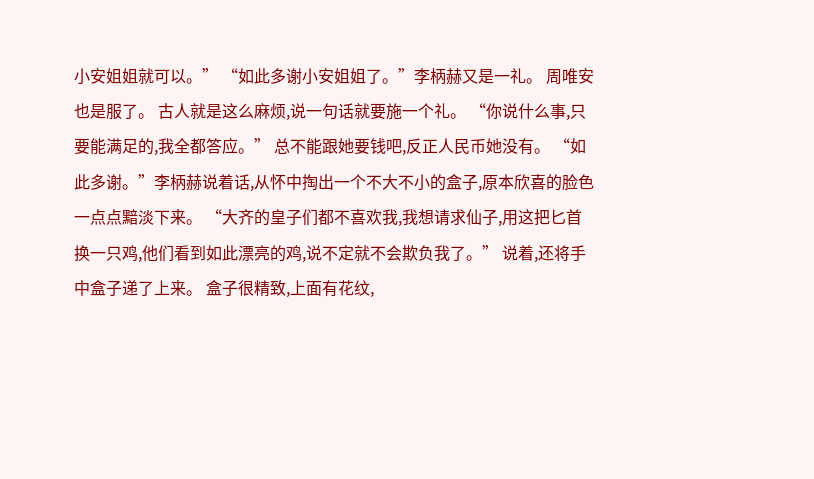小安姐姐就可以。” “如此多谢小安姐姐了。”李柄赫又是一礼。 周唯安也是服了。 古人就是这么麻烦,说一句话就要施一个礼。 “你说什么事,只要能满足的,我全都答应。” 总不能跟她要钱吧,反正人民币她没有。 “如此多谢。”李柄赫说着话,从怀中掏出一个不大不小的盒子,原本欣喜的脸色一点点黯淡下来。 “大齐的皇子们都不喜欢我,我想请求仙子,用这把匕首换一只鸡,他们看到如此漂亮的鸡,说不定就不会欺负我了。” 说着,还将手中盒子递了上来。 盒子很精致,上面有花纹,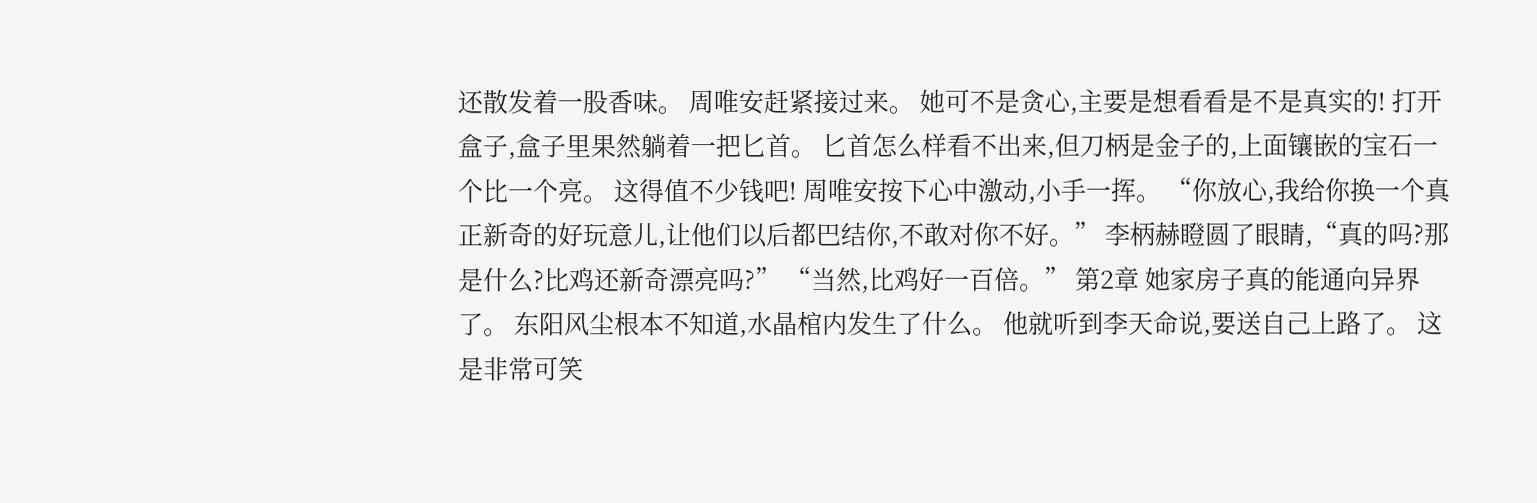还散发着一股香味。 周唯安赶紧接过来。 她可不是贪心,主要是想看看是不是真实的! 打开盒子,盒子里果然躺着一把匕首。 匕首怎么样看不出来,但刀柄是金子的,上面镶嵌的宝石一个比一个亮。 这得值不少钱吧! 周唯安按下心中激动,小手一挥。 “你放心,我给你换一个真正新奇的好玩意儿,让他们以后都巴结你,不敢对你不好。” 李柄赫瞪圆了眼睛,“真的吗?那是什么?比鸡还新奇漂亮吗?” “当然,比鸡好一百倍。” 第2章 她家房子真的能通向异界了。 东阳风尘根本不知道,水晶棺内发生了什么。 他就听到李天命说,要送自己上路了。 这是非常可笑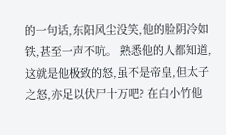的一句话,东阳风尘没笑,他的脸阴冷如铁,甚至一声不吭。 熟悉他的人都知道,这就是他极致的怒,虽不是帝皇,但太子之怒,亦足以伏尸十万吧? 在白小竹他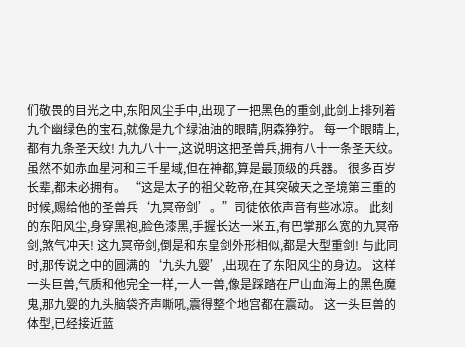们敬畏的目光之中,东阳风尘手中,出现了一把黑色的重剑,此剑上排列着九个幽绿色的宝石,就像是九个绿油油的眼睛,阴森狰狞。 每一个眼睛上,都有九条圣天纹! 九九八十一,这说明这把圣兽兵,拥有八十一条圣天纹。 虽然不如赤血星河和三千星域,但在神都,算是最顶级的兵器。 很多百岁长辈,都未必拥有。 “这是太子的祖父乾帝,在其突破天之圣境第三重的时候,赐给他的圣兽兵‘九冥帝剑’。”司徒依依声音有些冰凉。 此刻的东阳风尘,身穿黑袍,脸色漆黑,手握长达一米五,有巴掌那么宽的九冥帝剑,煞气冲天! 这九冥帝剑,倒是和东皇剑外形相似,都是大型重剑! 与此同时,那传说之中的圆满的‘九头九婴’,出现在了东阳风尘的身边。 这样一头巨兽,气质和他完全一样,一人一兽,像是踩踏在尸山血海上的黑色魔鬼,那九婴的九头脑袋齐声嘶吼,震得整个地宫都在震动。 这一头巨兽的体型,已经接近蓝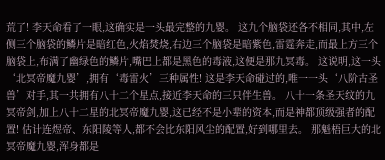荒了! 李天命看了一眼,这确实是一头最完整的九婴。 这九个脑袋还各不相同,其中,左侧三个脑袋的鳞片是暗红色,火焰焚烧,右边三个脑袋是暗紫色,雷霆奔走,而最上方三个脑袋上,布满了幽绿色的鳞片,嘴巴上都是黑色的毒液,这便是那九冥毒。 这说明,这一头‘北冥帝魔九婴’,拥有‘毒雷火’三种属性! 这是李天命碰过的,唯一一头‘八阶古圣兽’对手,其一共拥有八十二个星点,接近李天命的三只伴生兽。 八十一条圣天纹的九冥帝剑,加上八十二星的北冥帝魔九婴,这已经不是小辈的资本,而是神都顶级强者的配置! 估计连煜帝、东阳陵等人,都不会比东阳风尘的配置,好到哪里去。 那魁梧巨大的北冥帝魔九婴,浑身都是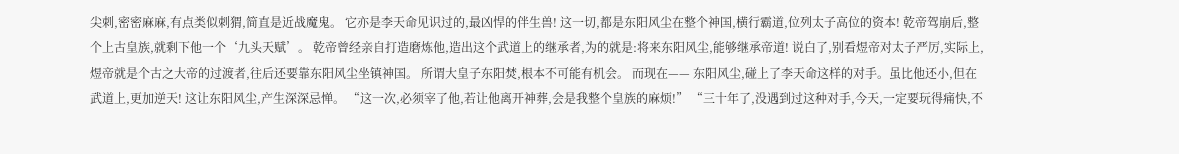尖刺,密密麻麻,有点类似刺猬,简直是近战魔鬼。 它亦是李天命见识过的,最凶悍的伴生兽! 这一切,都是东阳风尘在整个神国,横行霸道,位列太子高位的资本! 乾帝驾崩后,整个上古皇族,就剩下他一个‘九头天赋’。 乾帝曾经亲自打造磨炼他,造出这个武道上的继承者,为的就是:将来东阳风尘,能够继承帝道! 说白了,别看煜帝对太子严厉,实际上,煜帝就是个古之大帝的过渡者,往后还要靠东阳风尘坐镇神国。 所谓大皇子东阳焚,根本不可能有机会。 而现在—— 东阳风尘,碰上了李天命这样的对手。虽比他还小,但在武道上,更加逆天! 这让东阳风尘,产生深深忌惮。 “这一次,必须宰了他,若让他离开神葬,会是我整个皇族的麻烦!” “三十年了,没遇到过这种对手,今天,一定要玩得痛快,不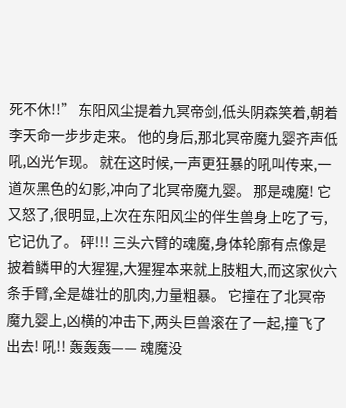死不休!!” 东阳风尘提着九冥帝剑,低头阴森笑着,朝着李天命一步步走来。 他的身后,那北冥帝魔九婴齐声低吼,凶光乍现。 就在这时候,一声更狂暴的吼叫传来,一道灰黑色的幻影,冲向了北冥帝魔九婴。 那是魂魔! 它又怒了,很明显,上次在东阳风尘的伴生兽身上吃了亏,它记仇了。 砰!!! 三头六臂的魂魔,身体轮廓有点像是披着鳞甲的大猩猩,大猩猩本来就上肢粗大,而这家伙六条手臂,全是雄壮的肌肉,力量粗暴。 它撞在了北冥帝魔九婴上,凶横的冲击下,两头巨兽滚在了一起,撞飞了出去! 吼!! 轰轰轰—— 魂魔没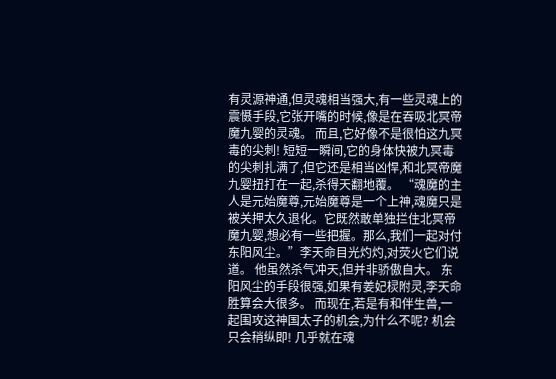有灵源神通,但灵魂相当强大,有一些灵魂上的震慑手段,它张开嘴的时候,像是在吞吸北冥帝魔九婴的灵魂。 而且,它好像不是很怕这九冥毒的尖刺! 短短一瞬间,它的身体快被九冥毒的尖刺扎满了,但它还是相当凶悍,和北冥帝魔九婴扭打在一起,杀得天翻地覆。 “魂魔的主人是元始魔尊,元始魔尊是一个上神,魂魔只是被关押太久退化。它既然敢单独拦住北冥帝魔九婴,想必有一些把握。那么,我们一起对付东阳风尘。”李天命目光灼灼,对荧火它们说道。 他虽然杀气冲天,但并非骄傲自大。 东阳风尘的手段很强,如果有姜妃棂附灵,李天命胜算会大很多。 而现在,若是有和伴生兽,一起围攻这神国太子的机会,为什么不呢? 机会只会稍纵即! 几乎就在魂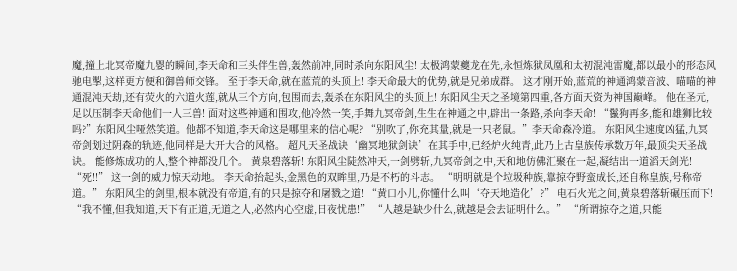魔,撞上北冥帝魔九婴的瞬间,李天命和三头伴生兽,轰然前冲,同时杀向东阳风尘! 太极鸿蒙夔龙在先,永恒炼狱凤凰和太初混沌雷魔,都以最小的形态风驰电掣,这样更方便和御兽师交锋。 至于李天命,就在蓝荒的头顶上! 李天命最大的优势,就是兄弟成群。 这才刚开始,蓝荒的神通鸿蒙音波、喵喵的神通混沌天劫,还有荧火的六道火莲,就从三个方向,包围而去,轰杀在东阳风尘的头顶上! 东阳风尘天之圣境第四重,各方面天资为神国巅峰。 他在圣元,足以压制李天命他们一人三兽! 面对这些神通和围攻,他冷然一笑,手舞九冥帝剑,生生在神通之中,辟出一条路,杀向李天命! “鬣狗再多,能和雄狮比较吗?”东阳风尘哑然笑道。他都不知道,李天命这是哪里来的信心呢? “别吹了,你充其量,就是一只老鼠。”李天命森冷道。 东阳风尘速度凶猛,九冥帝剑划过阴森的轨迹,他同样是大开大合的风格。 超凡天圣战诀‘幽冥地狱剑诀’在其手中,已经炉火纯青,此乃上古皇族传承数万年,最顶尖天圣战诀。 能修炼成功的人,整个神都没几个。 黄泉碧落斩! 东阳风尘陡然冲天,一剑劈斩,九冥帝剑之中,天和地仿佛汇聚在一起,凝结出一道滔天剑光! “死!!” 这一剑的威力惊天动地。 李天命抬起头,金黑色的双眸里,乃是不朽的斗志。 “明明就是个垃圾种族,靠掠夺野蛮成长,还自称皇族,号称帝道。” 东阳风尘的剑里,根本就没有帝道,有的只是掠夺和屠戮之道! “黄口小儿,你懂什么叫‘夺天地造化’?” 电石火光之间,黄泉碧落斩碾压而下! “我不懂,但我知道,天下有正道,无道之人,必然内心空虚,日夜忧患!” “人越是缺少什么,就越是会去证明什么。” “所谓掠夺之道,只能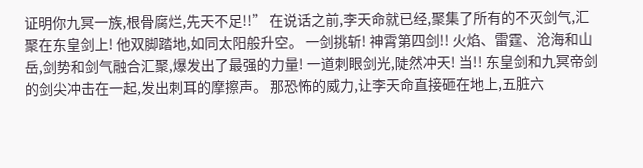证明你九冥一族,根骨腐烂,先天不足!!” 在说话之前,李天命就已经,聚集了所有的不灭剑气,汇聚在东皇剑上! 他双脚踏地,如同太阳般升空。 一剑挑斩! 神霄第四剑!! 火焰、雷霆、沧海和山岳,剑势和剑气融合汇聚,爆发出了最强的力量! 一道刺眼剑光,陡然冲天! 当!! 东皇剑和九冥帝剑的剑尖冲击在一起,发出刺耳的摩擦声。 那恐怖的威力,让李天命直接砸在地上,五脏六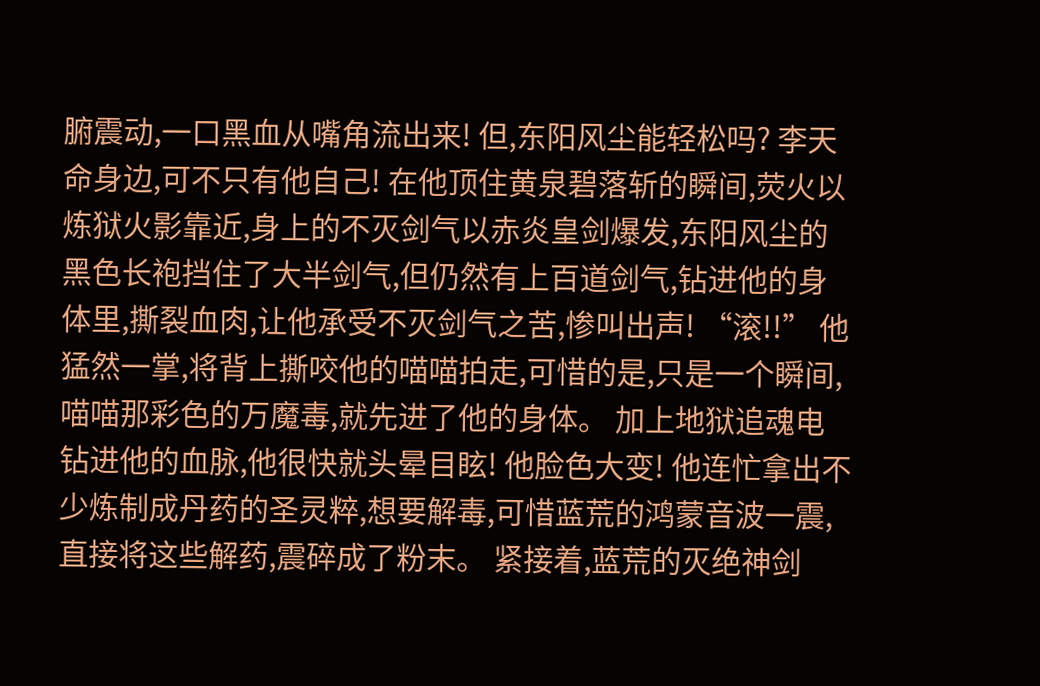腑震动,一口黑血从嘴角流出来! 但,东阳风尘能轻松吗? 李天命身边,可不只有他自己! 在他顶住黄泉碧落斩的瞬间,荧火以炼狱火影靠近,身上的不灭剑气以赤炎皇剑爆发,东阳风尘的黑色长袍挡住了大半剑气,但仍然有上百道剑气,钻进他的身体里,撕裂血肉,让他承受不灭剑气之苦,惨叫出声! “滚!!” 他猛然一掌,将背上撕咬他的喵喵拍走,可惜的是,只是一个瞬间,喵喵那彩色的万魔毒,就先进了他的身体。 加上地狱追魂电钻进他的血脉,他很快就头晕目眩! 他脸色大变! 他连忙拿出不少炼制成丹药的圣灵粹,想要解毒,可惜蓝荒的鸿蒙音波一震,直接将这些解药,震碎成了粉末。 紧接着,蓝荒的灭绝神剑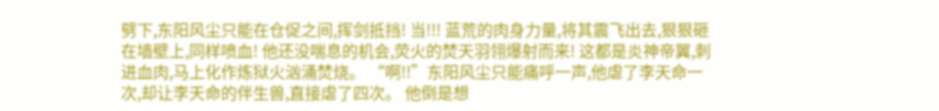劈下,东阳风尘只能在仓促之间,挥剑抵挡! 当!!! 蓝荒的肉身力量,将其震飞出去,狠狠砸在墙壁上,同样喷血! 他还没喘息的机会,荧火的焚天羽翎爆射而来! 这都是炎神帝翼,刺进血肉,马上化作炼狱火汹涌焚烧。 “啊!!”东阳风尘只能痛呼一声,他虐了李天命一次,却让李天命的伴生兽,直接虐了四次。 他倒是想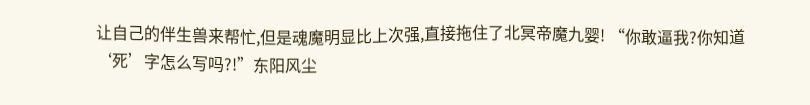让自己的伴生兽来帮忙,但是魂魔明显比上次强,直接拖住了北冥帝魔九婴! “你敢逼我?你知道‘死’字怎么写吗?!”东阳风尘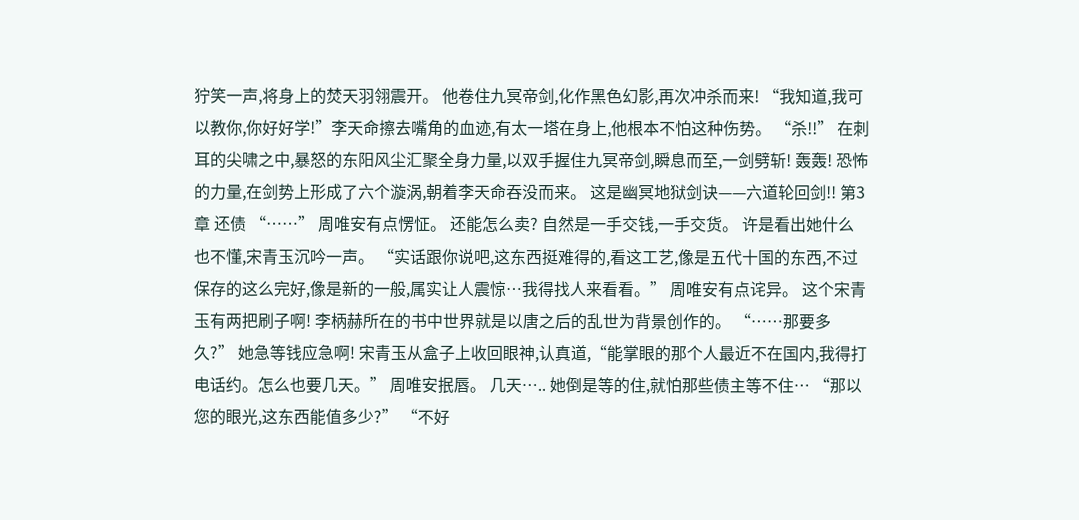狞笑一声,将身上的焚天羽翎震开。 他卷住九冥帝剑,化作黑色幻影,再次冲杀而来! “我知道,我可以教你,你好好学!”李天命擦去嘴角的血迹,有太一塔在身上,他根本不怕这种伤势。 “杀!!” 在刺耳的尖啸之中,暴怒的东阳风尘汇聚全身力量,以双手握住九冥帝剑,瞬息而至,一剑劈斩! 轰轰! 恐怖的力量,在剑势上形成了六个漩涡,朝着李天命吞没而来。 这是幽冥地狱剑诀——六道轮回剑!! 第3章 还债 “……” 周唯安有点愣怔。 还能怎么卖? 自然是一手交钱,一手交货。 许是看出她什么也不懂,宋青玉沉吟一声。 “实话跟你说吧,这东西挺难得的,看这工艺,像是五代十国的东西,不过保存的这么完好,像是新的一般,属实让人震惊…我得找人来看看。” 周唯安有点诧异。 这个宋青玉有两把刷子啊! 李柄赫所在的书中世界就是以唐之后的乱世为背景创作的。 “……那要多久?” 她急等钱应急啊! 宋青玉从盒子上收回眼神,认真道,“能掌眼的那个人最近不在国内,我得打电话约。怎么也要几天。” 周唯安抿唇。 几天….. 她倒是等的住,就怕那些债主等不住… “那以您的眼光,这东西能值多少?” “不好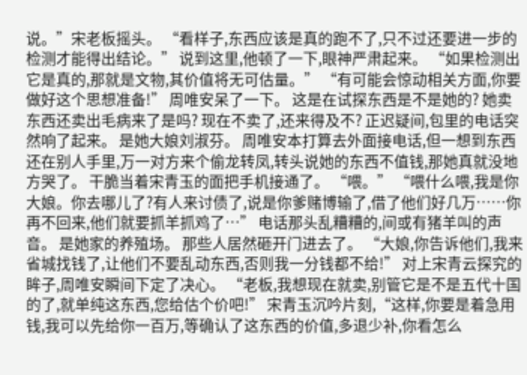说。”宋老板摇头。 “看样子,东西应该是真的跑不了,只不过还要进一步的检测才能得出结论。” 说到这里,他顿了一下,眼神严肃起来。 “如果检测出它是真的,那就是文物,其价值将无可估量。” “有可能会惊动相关方面,你要做好这个思想准备!” 周唯安呆了一下。 这是在试探东西是不是她的? 她卖东西还卖出毛病来了是吗? 现在不卖了,还来得及不? 正迟疑间,包里的电话突然响了起来。 是她大娘刘淑芬。 周唯安本打算去外面接电话,但一想到东西还在别人手里,万一对方来个偷龙转凤,转头说她的东西不值钱,那她真就没地方哭了。 干脆当着宋青玉的面把手机接通了。 “喂。” “喂什么喂,我是你大娘。你去哪儿了?有人来讨债了,说是你爹赌博输了,借了他们好几万……你再不回来,他们就要抓羊抓鸡了…” 电话那头乱糟糟的,间或有猪羊叫的声音。 是她家的养殖场。 那些人居然砸开门进去了。 “大娘,你告诉他们,我来省城找钱了,让他们不要乱动东西,否则我一分钱都不给!” 对上宋青云探究的眸子,周唯安瞬间下定了决心。 “老板,我想现在就卖,别管它是不是五代十国的了,就单纯这东西,您给估个价吧!” 宋青玉沉吟片刻,“这样,你要是着急用钱,我可以先给你一百万,等确认了这东西的价值,多退少补,你看怎么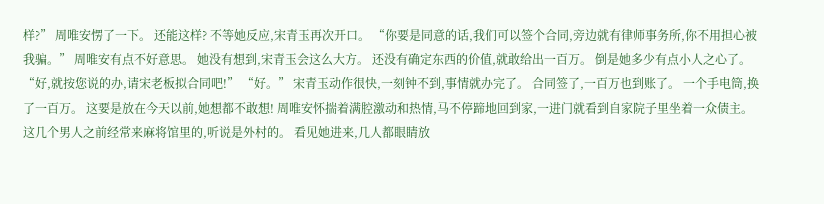样?” 周唯安愣了一下。 还能这样? 不等她反应,宋青玉再次开口。 “你要是同意的话,我们可以签个合同,旁边就有律师事务所,你不用担心被我骗。” 周唯安有点不好意思。 她没有想到,宋青玉会这么大方。 还没有确定东西的价值,就敢给出一百万。 倒是她多少有点小人之心了。 “好,就按您说的办,请宋老板拟合同吧!” “好。” 宋青玉动作很快,一刻钟不到,事情就办完了。 合同签了,一百万也到账了。 一个手电筒,换了一百万。 这要是放在今天以前,她想都不敢想! 周唯安怀揣着满腔激动和热情,马不停蹄地回到家,一进门就看到自家院子里坐着一众债主。 这几个男人之前经常来麻将馆里的,听说是外村的。 看见她进来,几人都眼睛放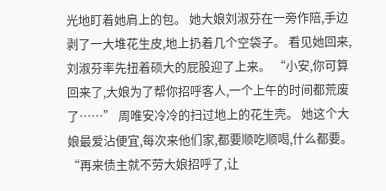光地盯着她肩上的包。 她大娘刘淑芬在一旁作陪,手边剥了一大堆花生皮,地上扔着几个空袋子。 看见她回来,刘淑芬率先扭着硕大的屁股迎了上来。 “小安,你可算回来了,大娘为了帮你招呼客人,一个上午的时间都荒废了……” 周唯安冷冷的扫过地上的花生壳。 她这个大娘最爱沾便宜,每次来他们家,都要顺吃顺喝,什么都要。 “再来债主就不劳大娘招呼了,让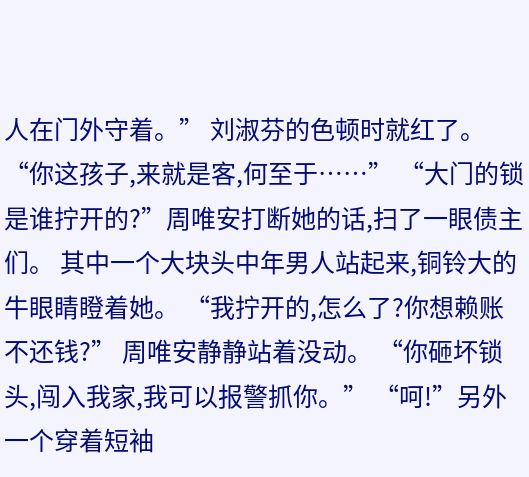人在门外守着。” 刘淑芬的色顿时就红了。 “你这孩子,来就是客,何至于……” “大门的锁是谁拧开的?”周唯安打断她的话,扫了一眼债主们。 其中一个大块头中年男人站起来,铜铃大的牛眼睛瞪着她。 “我拧开的,怎么了?你想赖账不还钱?” 周唯安静静站着没动。 “你砸坏锁头,闯入我家,我可以报警抓你。” “呵!”另外一个穿着短袖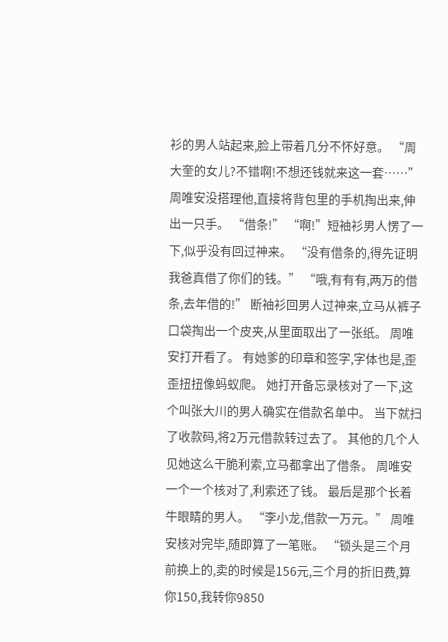衫的男人站起来,脸上带着几分不怀好意。 “周大奎的女儿?不错啊!不想还钱就来这一套……” 周唯安没搭理他,直接将背包里的手机掏出来,伸出一只手。 “借条!” “啊!”短袖衫男人愣了一下,似乎没有回过神来。 “没有借条的,得先证明我爸真借了你们的钱。” “哦,有有有,两万的借条,去年借的!” 断袖衫回男人过神来,立马从裤子口袋掏出一个皮夹,从里面取出了一张纸。 周唯安打开看了。 有她爹的印章和签字,字体也是,歪歪扭扭像蚂蚁爬。 她打开备忘录核对了一下,这个叫张大川的男人确实在借款名单中。 当下就扫了收款码,将2万元借款转过去了。 其他的几个人见她这么干脆利索,立马都拿出了借条。 周唯安一个一个核对了,利索还了钱。 最后是那个长着牛眼睛的男人。 “李小龙,借款一万元。” 周唯安核对完毕,随即算了一笔账。 “锁头是三个月前换上的,卖的时候是156元,三个月的折旧费,算你150,我转你9850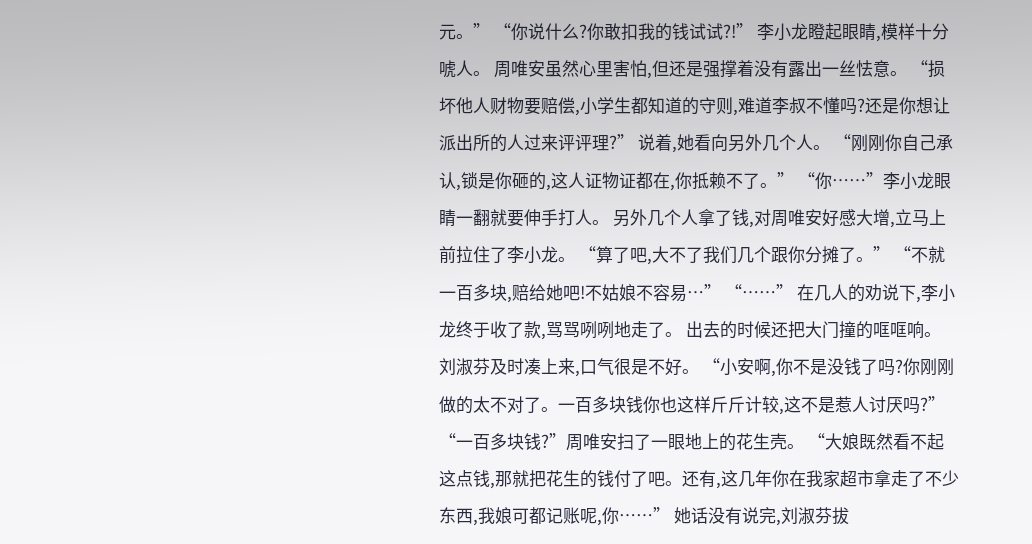元。” “你说什么?你敢扣我的钱试试?!” 李小龙瞪起眼睛,模样十分唬人。 周唯安虽然心里害怕,但还是强撑着没有露出一丝怯意。 “损坏他人财物要赔偿,小学生都知道的守则,难道李叔不懂吗?还是你想让派出所的人过来评评理?” 说着,她看向另外几个人。 “刚刚你自己承认,锁是你砸的,这人证物证都在,你抵赖不了。” “你……”李小龙眼睛一翻就要伸手打人。 另外几个人拿了钱,对周唯安好感大增,立马上前拉住了李小龙。 “算了吧,大不了我们几个跟你分摊了。” “不就一百多块,赔给她吧!不姑娘不容易…” “……” 在几人的劝说下,李小龙终于收了款,骂骂咧咧地走了。 出去的时候还把大门撞的哐哐响。 刘淑芬及时凑上来,口气很是不好。 “小安啊,你不是没钱了吗?你刚刚做的太不对了。一百多块钱你也这样斤斤计较,这不是惹人讨厌吗?” “一百多块钱?”周唯安扫了一眼地上的花生壳。 “大娘既然看不起这点钱,那就把花生的钱付了吧。还有,这几年你在我家超市拿走了不少东西,我娘可都记账呢,你……” 她话没有说完,刘淑芬拔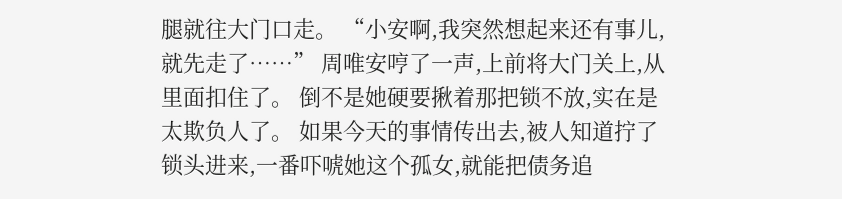腿就往大门口走。 “小安啊,我突然想起来还有事儿,就先走了……” 周唯安哼了一声,上前将大门关上,从里面扣住了。 倒不是她硬要揪着那把锁不放,实在是太欺负人了。 如果今天的事情传出去,被人知道拧了锁头进来,一番吓唬她这个孤女,就能把债务追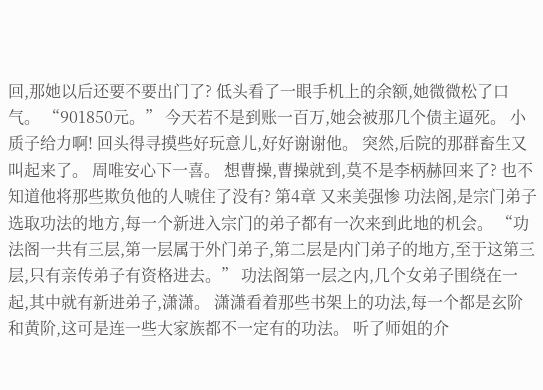回,那她以后还要不要出门了? 低头看了一眼手机上的余额,她微微松了口气。 “901850元。” 今天若不是到账一百万,她会被那几个债主逼死。 小质子给力啊! 回头得寻摸些好玩意儿,好好谢谢他。 突然,后院的那群畜生又叫起来了。 周唯安心下一喜。 想曹操,曹操就到,莫不是李柄赫回来了? 也不知道他将那些欺负他的人唬住了没有? 第4章 又来美强惨 功法阁,是宗门弟子选取功法的地方,每一个新进入宗门的弟子都有一次来到此地的机会。 “功法阁一共有三层,第一层属于外门弟子,第二层是内门弟子的地方,至于这第三层,只有亲传弟子有资格进去。” 功法阁第一层之内,几个女弟子围绕在一起,其中就有新进弟子,潇潇。 潇潇看着那些书架上的功法,每一个都是玄阶和黄阶,这可是连一些大家族都不一定有的功法。 听了师姐的介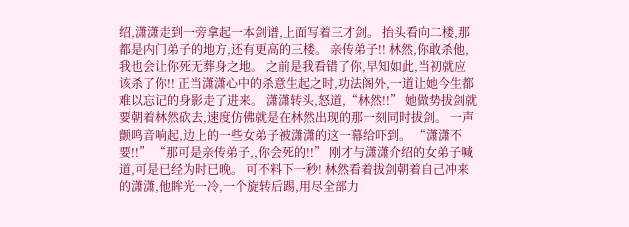绍,潇潇走到一旁拿起一本剑谱,上面写着三才剑。 抬头看向二楼,那都是内门弟子的地方,还有更高的三楼。 亲传弟子!! 林然,你敢杀他,我也会让你死无葬身之地。 之前是我看错了你,早知如此,当初就应该杀了你!! 正当潇潇心中的杀意生起之时,功法阁外,一道让她今生都难以忘记的身影走了进来。 潇潇转头,怒道,“林然!!” 她做势拔剑就要朝着林然砍去,速度仿佛就是在林然出现的那一刻同时拔剑。 一声颤鸣音响起,边上的一些女弟子被潇潇的这一幕给吓到。 “潇潇不要!!” “那可是亲传弟子,,你会死的!!” 刚才与潇潇介绍的女弟子喊道,可是已经为时已晚。 可不料下一秒! 林然看着拔剑朝着自己冲来的潇潇,他眸光一冷,一个旋转后踢,用尽全部力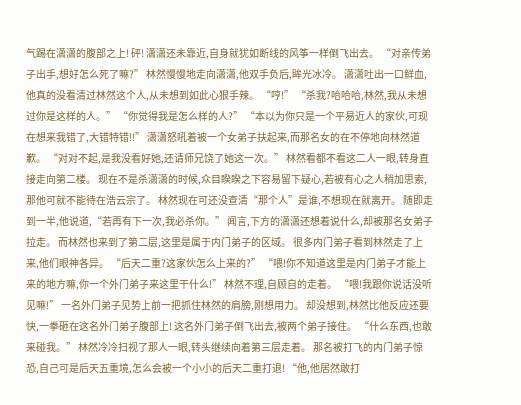气踢在潇潇的腹部之上! 砰! 潇潇还未靠近,自身就犹如断线的风筝一样倒飞出去。 “对亲传弟子出手,想好怎么死了嘛?” 林然慢慢地走向潇潇,他双手负后,眸光冰冷。 潇潇吐出一口鲜血,他真的没看清过林然这个人,从未想到如此心狠手辣。 “哼!” “杀我?哈哈哈,林然,我从未想过你是这样的人。” “你觉得我是怎么样的人?” “本以为你只是一个平易近人的家伙,可现在想来我错了,大错特错!!” 潇潇怒吼着被一个女弟子扶起来,而那名女的在不停地向林然道歉。 “对对不起,是我没看好她,还请师兄饶了她这一次。” 林然看都不看这二人一眼,转身直接走向第二楼。 现在不是杀潇潇的时候,众目睽睽之下容易留下疑心,若被有心之人稍加思索,那他可就不能待在浩云宗了。 林然现在可还没查清“那个人”是谁,不想现在就离开。 随即走到一半,他说道,“若再有下一次,我必杀你。” 闻言,下方的潇潇还想着说什么,却被那名女弟子拉走。 而林然也来到了第二层,这里是属于内门弟子的区域。 很多内门弟子看到林然走了上来,他们眼神各异。 “后天二重?这家伙怎么上来的?” “喂!你不知道这里是内门弟子才能上来的地方嘛,你一个外门弟子来这里干什么!” 林然不理,自顾自的走着。 “喂!我跟你说话没听见嘛!” 一名外门弟子见势上前一把抓住林然的肩膀,刚想用力。 却没想到,林然比他反应还要快,一拳砸在这名外门弟子腹部上! 这名外门弟子倒飞出去,被两个弟子接住。 “什么东西,也敢来碰我。” 林然冷冷扫视了那人一眼,转头继续向着第三层走着。 那名被打飞的内门弟子惊恐,自己可是后天五重境,怎么会被一个小小的后天二重打退! “他,他居然敢打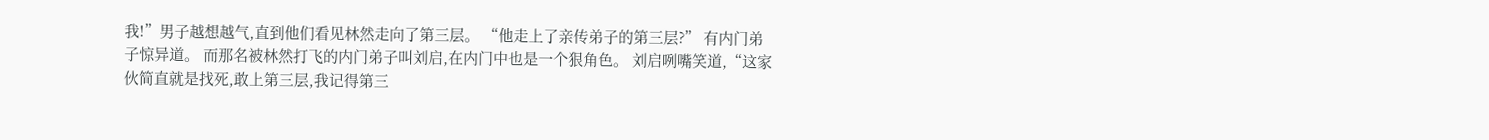我!”男子越想越气,直到他们看见林然走向了第三层。 “他走上了亲传弟子的第三层?” 有内门弟子惊异道。 而那名被林然打飞的内门弟子叫刘启,在内门中也是一个狠角色。 刘启咧嘴笑道,“这家伙简直就是找死,敢上第三层,我记得第三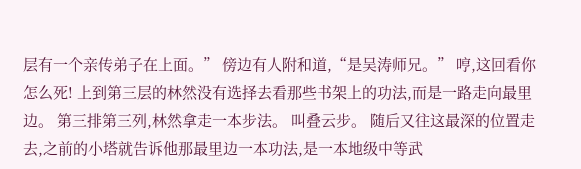层有一个亲传弟子在上面。” 傍边有人附和道,“是吴涛师兄。” 哼,这回看你怎么死! 上到第三层的林然没有选择去看那些书架上的功法,而是一路走向最里边。 第三排第三列,林然拿走一本步法。 叫叠云步。 随后又往这最深的位置走去,之前的小塔就告诉他那最里边一本功法,是一本地级中等武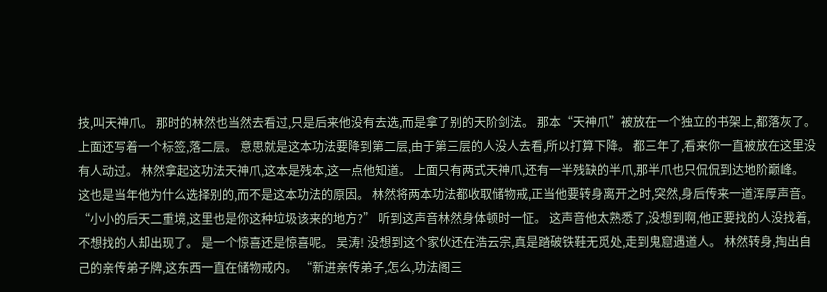技,叫天神爪。 那时的林然也当然去看过,只是后来他没有去选,而是拿了别的天阶剑法。 那本“天神爪”被放在一个独立的书架上,都落灰了。 上面还写着一个标签,落二层。 意思就是这本功法要降到第二层,由于第三层的人没人去看,所以打算下降。 都三年了,看来你一直被放在这里没有人动过。 林然拿起这功法天神爪,这本是残本,这一点他知道。 上面只有两式天神爪,还有一半残缺的半爪,那半爪也只侃侃到达地阶巅峰。 这也是当年他为什么选择别的,而不是这本功法的原因。 林然将两本功法都收取储物戒,正当他要转身离开之时,突然,身后传来一道浑厚声音。 “小小的后天二重境,这里也是你这种垃圾该来的地方?” 听到这声音林然身体顿时一怔。 这声音他太熟悉了,没想到啊,他正要找的人没找着,不想找的人却出现了。 是一个惊喜还是惊喜呢。 吴涛! 没想到这个家伙还在浩云宗,真是踏破铁鞋无觅处,走到鬼窟遇道人。 林然转身,掏出自己的亲传弟子牌,这东西一直在储物戒内。 “新进亲传弟子,怎么,功法阁三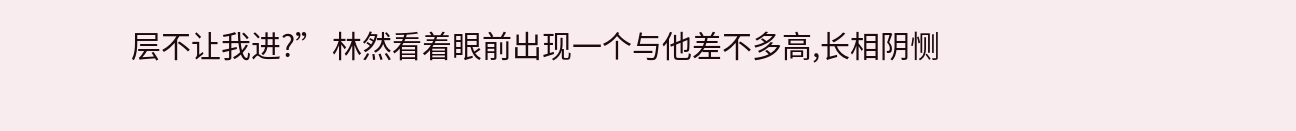层不让我进?” 林然看着眼前出现一个与他差不多高,长相阴恻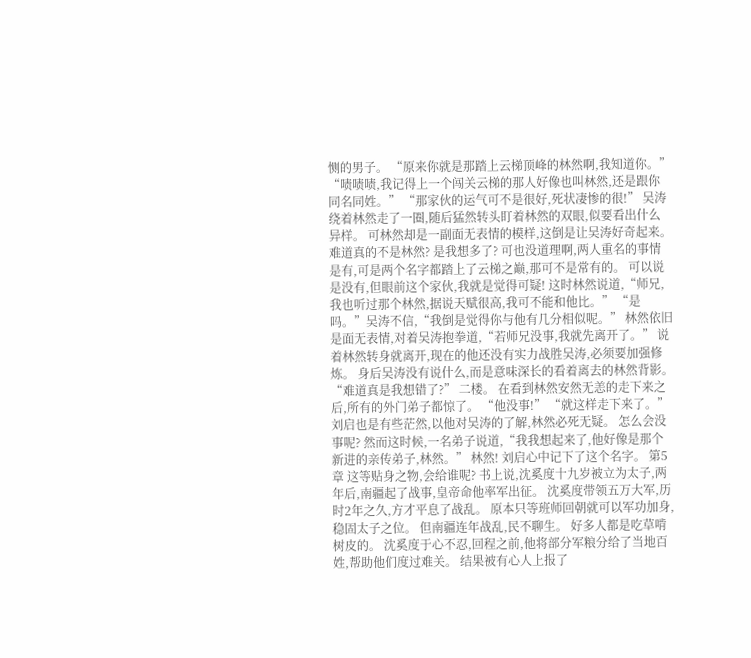恻的男子。 “原来你就是那踏上云梯顶峰的林然啊,我知道你。” “啧啧啧,我记得上一个闯关云梯的那人好像也叫林然,还是跟你同名同姓。” “那家伙的运气可不是很好,死状凄惨的很!” 吴涛绕着林然走了一圈,随后猛然转头盯着林然的双眼,似要看出什么异样。 可林然却是一副面无表情的模样,这倒是让吴涛好奇起来。 难道真的不是林然? 是我想多了? 可也没道理啊,两人重名的事情是有,可是两个名字都踏上了云梯之巅,那可不是常有的。 可以说是没有,但眼前这个家伙,我就是觉得可疑! 这时林然说道,“师兄,我也听过那个林然,据说天赋很高,我可不能和他比。” “是吗。”吴涛不信,“我倒是觉得你与他有几分相似呢。” 林然依旧是面无表情,对着吴涛抱拳道,“若师兄没事,我就先离开了。” 说着林然转身就离开,现在的他还没有实力战胜吴涛,必须要加强修炼。 身后吴涛没有说什么,而是意味深长的看着离去的林然背影。 “难道真是我想错了?” 二楼。 在看到林然安然无恙的走下来之后,所有的外门弟子都惊了。 “他没事!” “就这样走下来了。” 刘启也是有些茫然,以他对吴涛的了解,林然必死无疑。 怎么会没事呢? 然而这时候,一名弟子说道,“我我想起来了,他好像是那个新进的亲传弟子,林然。” 林然! 刘启心中记下了这个名字。 第5章 这等贴身之物,会给谁呢? 书上说,沈奚度十九岁被立为太子,两年后,南疆起了战事,皇帝命他率军出征。 沈奚度带领五万大军,历时2年之久,方才平息了战乱。 原本只等班师回朝就可以军功加身,稳固太子之位。 但南疆连年战乱,民不聊生。 好多人都是吃草啃树皮的。 沈奚度于心不忍,回程之前,他将部分军粮分给了当地百姓,帮助他们度过难关。 结果被有心人上报了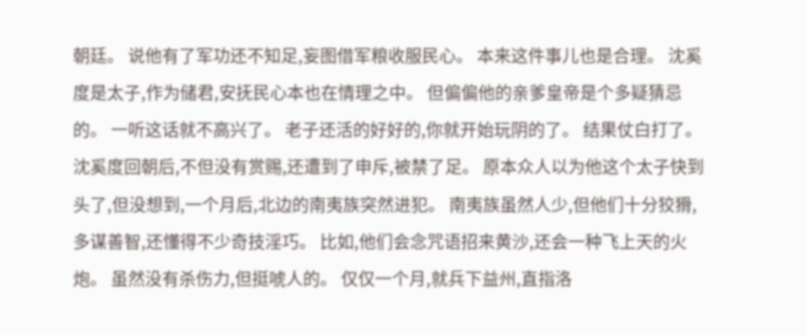朝廷。 说他有了军功还不知足,妄图借军粮收服民心。 本来这件事儿也是合理。 沈奚度是太子,作为储君,安抚民心本也在情理之中。 但偏偏他的亲爹皇帝是个多疑猜忌的。 一听这话就不高兴了。 老子还活的好好的,你就开始玩阴的了。 结果仗白打了。 沈奚度回朝后,不但没有赏赐,还遭到了申斥,被禁了足。 原本众人以为他这个太子快到头了,但没想到,一个月后,北边的南夷族突然进犯。 南夷族虽然人少,但他们十分狡猾,多谋善智,还懂得不少奇技淫巧。 比如,他们会念咒语招来黄沙,还会一种飞上天的火炮。 虽然没有杀伤力,但挺唬人的。 仅仅一个月,就兵下益州,直指洛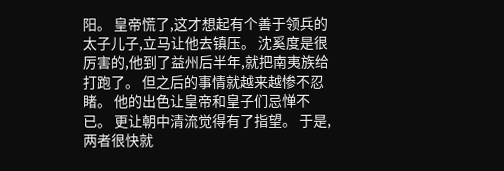阳。 皇帝慌了,这才想起有个善于领兵的太子儿子,立马让他去镇压。 沈奚度是很厉害的,他到了益州后半年,就把南夷族给打跑了。 但之后的事情就越来越惨不忍睹。 他的出色让皇帝和皇子们忌惮不已。 更让朝中清流觉得有了指望。 于是,两者很快就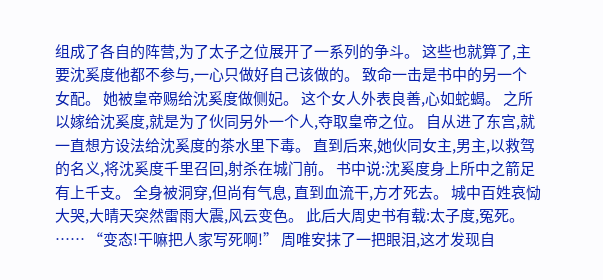组成了各自的阵营,为了太子之位展开了一系列的争斗。 这些也就算了,主要沈奚度他都不参与,一心只做好自己该做的。 致命一击是书中的另一个女配。 她被皇帝赐给沈奚度做侧妃。 这个女人外表良善,心如蛇蝎。 之所以嫁给沈奚度,就是为了伙同另外一个人,夺取皇帝之位。 自从进了东宫,就一直想方设法给沈奚度的茶水里下毒。 直到后来,她伙同女主,男主,以救驾的名义,将沈奚度千里召回,射杀在城门前。 书中说:沈奚度身上所中之箭足有上千支。 全身被洞穿,但尚有气息, 直到血流干,方才死去。 城中百姓哀恸大哭,大晴天突然雷雨大震,风云变色。 此后大周史书有载:太子度,冤死。 …… “变态!干嘛把人家写死啊!” 周唯安抹了一把眼泪,这才发现自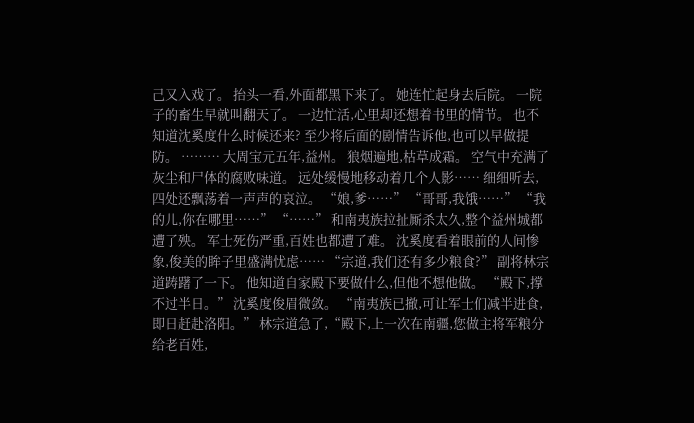己又入戏了。 抬头一看,外面都黑下来了。 她连忙起身去后院。 一院子的畜生早就叫翻天了。 一边忙活,心里却还想着书里的情节。 也不知道沈奚度什么时候还来? 至少将后面的剧情告诉他,也可以早做提防。 ……… 大周宝元五年,益州。 狼烟遍地,枯草成霜。 空气中充满了灰尘和尸体的腐败味道。 远处缓慢地移动着几个人影…… 细细听去,四处还飘荡着一声声的哀泣。 “娘,爹……” “哥哥,我饿……” “我的儿,你在哪里……” “……” 和南夷族拉扯厮杀太久,整个益州城都遭了殃。 军士死伤严重,百姓也都遭了难。 沈奚度看着眼前的人间惨象,俊美的眸子里盛满忧虑…… “宗道,我们还有多少粮食?” 副将林宗道踌躇了一下。 他知道自家殿下要做什么,但他不想他做。 “殿下,撑不过半日。” 沈奚度俊眉微敛。 “南夷族已撤,可让军士们减半进食,即日赶赴洛阳。” 林宗道急了,“殿下,上一次在南疆,您做主将军粮分给老百姓,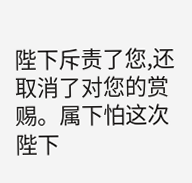陛下斥责了您,还取消了对您的赏赐。属下怕这次陛下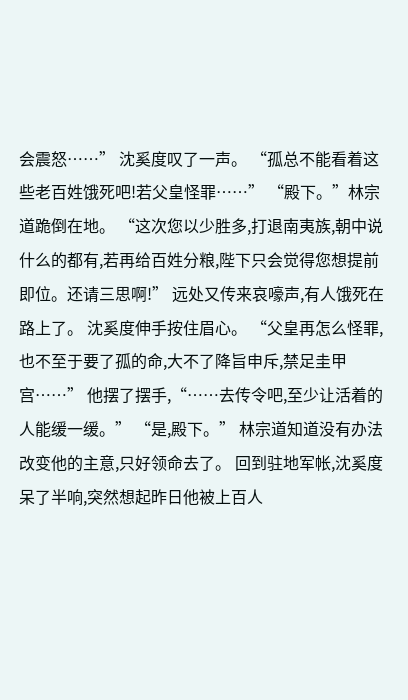会震怒……” 沈奚度叹了一声。 “孤总不能看着这些老百姓饿死吧!若父皇怪罪……” “殿下。”林宗道跪倒在地。 “这次您以少胜多,打退南夷族,朝中说什么的都有,若再给百姓分粮,陛下只会觉得您想提前即位。还请三思啊!” 远处又传来哀嚎声,有人饿死在路上了。 沈奚度伸手按住眉心。 “父皇再怎么怪罪,也不至于要了孤的命,大不了降旨申斥,禁足圭甲宫……” 他摆了摆手,“……去传令吧,至少让活着的人能缓一缓。” “是,殿下。” 林宗道知道没有办法改变他的主意,只好领命去了。 回到驻地军帐,沈奚度呆了半响,突然想起昨日他被上百人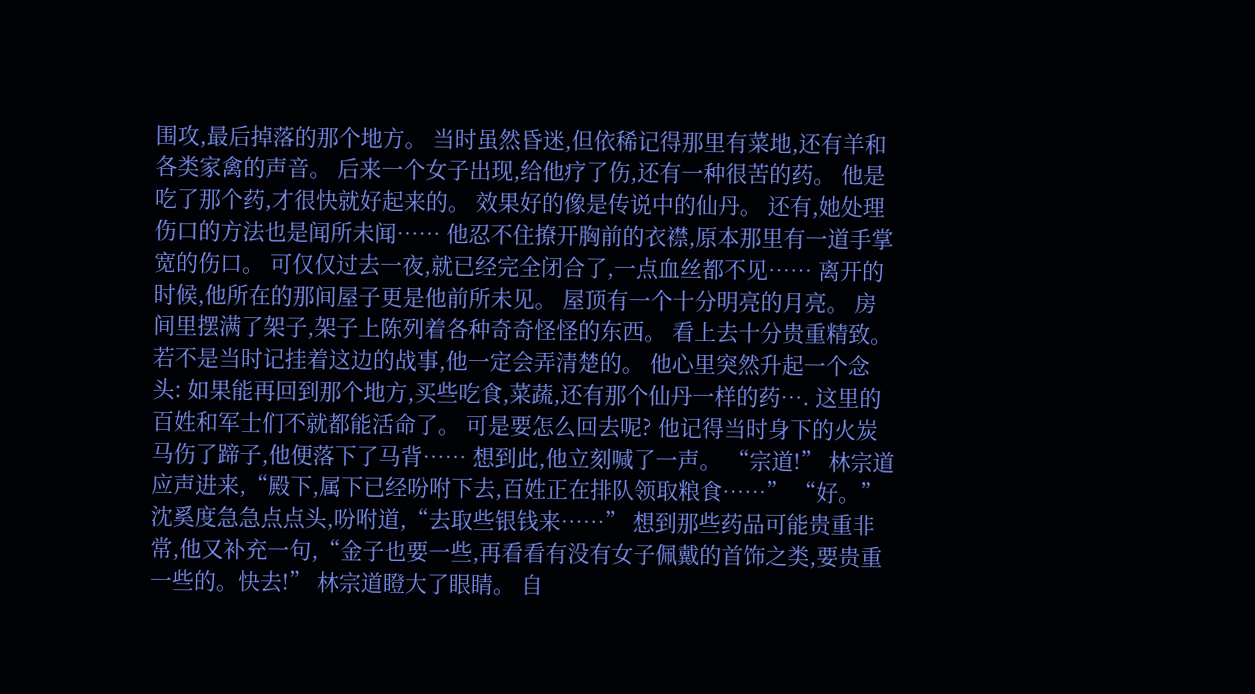围攻,最后掉落的那个地方。 当时虽然昏迷,但依稀记得那里有菜地,还有羊和各类家禽的声音。 后来一个女子出现,给他疗了伤,还有一种很苦的药。 他是吃了那个药,才很快就好起来的。 效果好的像是传说中的仙丹。 还有,她处理伤口的方法也是闻所未闻…… 他忍不住撩开胸前的衣襟,原本那里有一道手掌宽的伤口。 可仅仅过去一夜,就已经完全闭合了,一点血丝都不见…… 离开的时候,他所在的那间屋子更是他前所未见。 屋顶有一个十分明亮的月亮。 房间里摆满了架子,架子上陈列着各种奇奇怪怪的东西。 看上去十分贵重精致。 若不是当时记挂着这边的战事,他一定会弄清楚的。 他心里突然升起一个念头: 如果能再回到那个地方,买些吃食,菜蔬,还有那个仙丹一样的药…. 这里的百姓和军士们不就都能活命了。 可是要怎么回去呢? 他记得当时身下的火炭马伤了蹄子,他便落下了马背…… 想到此,他立刻喊了一声。 “宗道!” 林宗道应声进来,“殿下,属下已经吩咐下去,百姓正在排队领取粮食……” “好。”沈奚度急急点点头,吩咐道,“去取些银钱来……” 想到那些药品可能贵重非常,他又补充一句,“金子也要一些,再看看有没有女子佩戴的首饰之类,要贵重一些的。快去!” 林宗道瞪大了眼睛。 自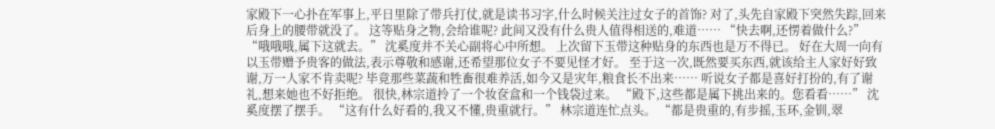家殿下一心扑在军事上,平日里除了带兵打仗,就是读书习字,什么时候关注过女子的首饰? 对了,头先自家殿下突然失踪,回来后身上的腰带就没了。 这等贴身之物,会给谁呢? 此间又没有什么贵人值得相送的,难道…… “快去啊,还愣着做什么?” “哦哦哦,属下这就去。” 沈奚度并不关心副将心中所想。 上次留下玉带这种贴身的东西也是万不得已。 好在大周一向有以玉带赠予贵客的做法,表示尊敬和感谢,还希望那位女子不要见怪才好。 至于这一次,既然要买东西,就该给主人家好好致谢,万一人家不肯卖呢? 毕竟那些菜蔬和牲畜很难养活,如今又是灾年,粮食长不出来…… 听说女子都是喜好打扮的,有了谢礼,想来她也不好拒绝。 很快,林宗道拎了一个妆奁盒和一个钱袋过来。 “殿下,这些都是属下挑出来的。您看看……” 沈奚度摆了摆手。 “这有什么好看的,我又不懂,贵重就行。” 林宗道连忙点头。 “都是贵重的,有步摇,玉环,金钏,翠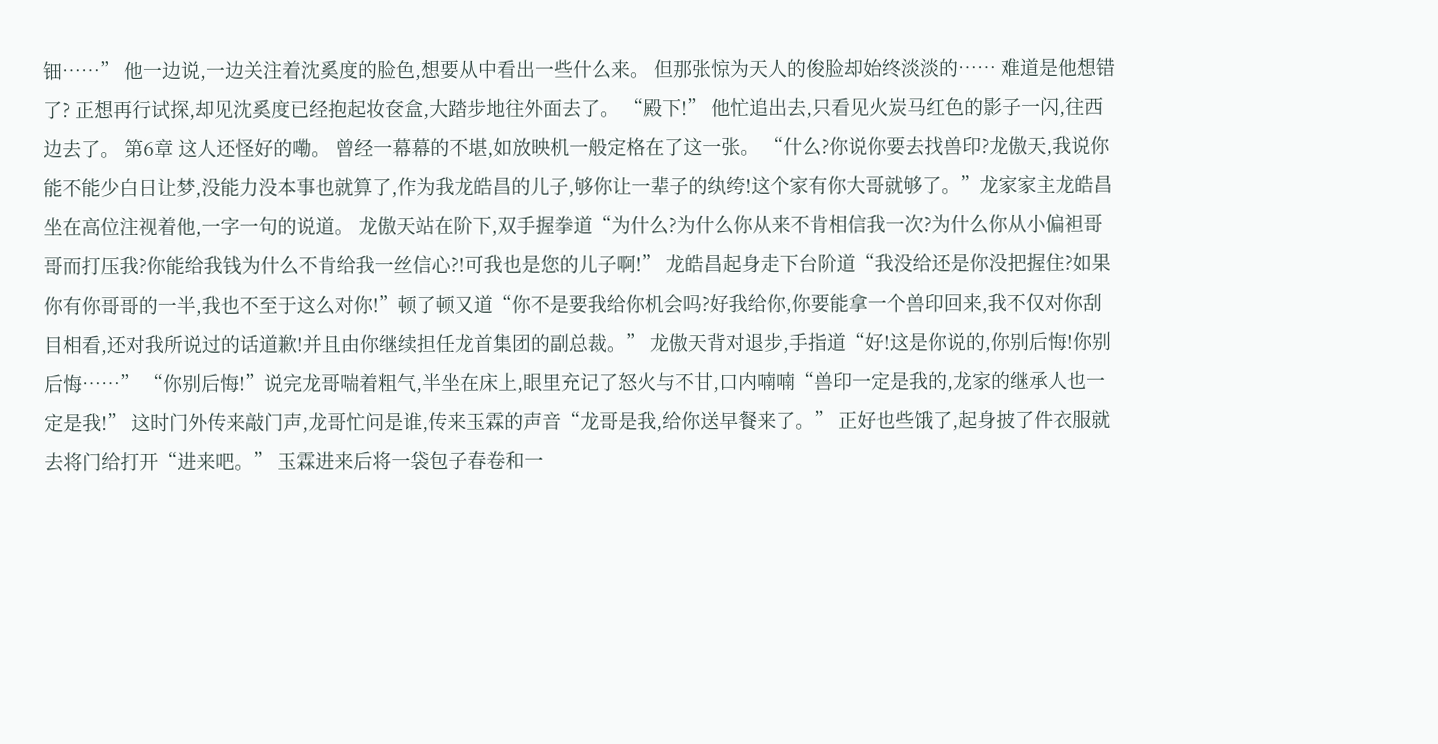钿……” 他一边说,一边关注着沈奚度的脸色,想要从中看出一些什么来。 但那张惊为天人的俊脸却始终淡淡的…… 难道是他想错了? 正想再行试探,却见沈奚度已经抱起妆奁盒,大踏步地往外面去了。 “殿下!” 他忙追出去,只看见火炭马红色的影子一闪,往西边去了。 第6章 这人还怪好的嘞。 曾经一幕幕的不堪,如放映机一般定格在了这一张。 “什么?你说你要去找兽印?龙傲天,我说你能不能少白日让梦,没能力没本事也就算了,作为我龙皓昌的儿子,够你让一辈子的纨绔!这个家有你大哥就够了。”龙家家主龙皓昌坐在高位注视着他,一字一句的说道。 龙傲天站在阶下,双手握拳道“为什么?为什么你从来不肯相信我一次?为什么你从小偏袒哥哥而打压我?你能给我钱为什么不肯给我一丝信心?!可我也是您的儿子啊!” 龙皓昌起身走下台阶道“我没给还是你没把握住?如果你有你哥哥的一半,我也不至于这么对你!”顿了顿又道“你不是要我给你机会吗?好我给你,你要能拿一个兽印回来,我不仅对你刮目相看,还对我所说过的话道歉!并且由你继续担任龙首集团的副总裁。” 龙傲天背对退步,手指道“好!这是你说的,你别后悔!你别后悔……” “你别后悔!”说完龙哥喘着粗气,半坐在床上,眼里充记了怒火与不甘,口内喃喃“兽印一定是我的,龙家的继承人也一定是我!” 这时门外传来敲门声,龙哥忙问是谁,传来玉霖的声音“龙哥是我,给你送早餐来了。” 正好也些饿了,起身披了件衣服就去将门给打开“进来吧。” 玉霖进来后将一袋包子春卷和一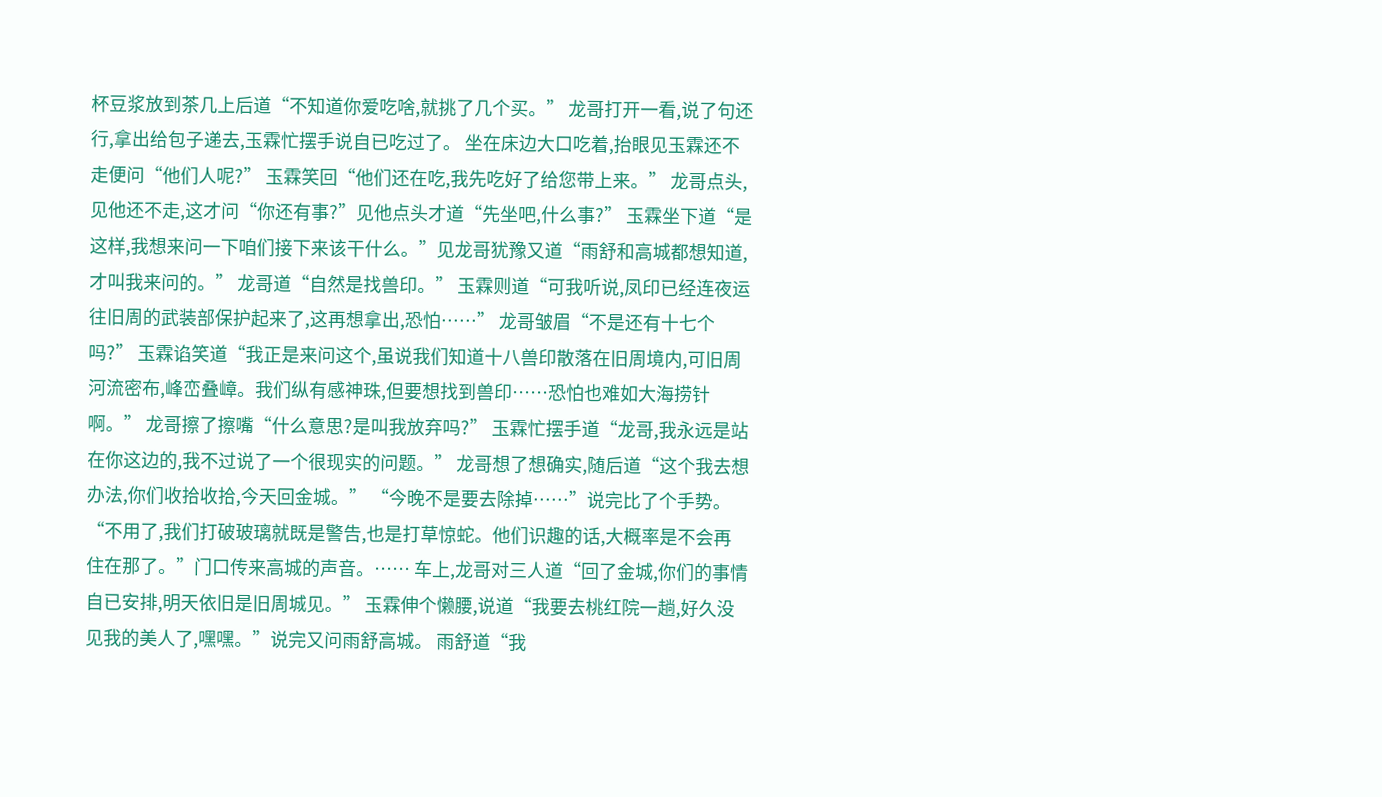杯豆浆放到茶几上后道“不知道你爱吃啥,就挑了几个买。” 龙哥打开一看,说了句还行,拿出给包子递去,玉霖忙摆手说自已吃过了。 坐在床边大口吃着,抬眼见玉霖还不走便问“他们人呢?” 玉霖笑回“他们还在吃,我先吃好了给您带上来。” 龙哥点头,见他还不走,这才问“你还有事?”见他点头才道“先坐吧,什么事?” 玉霖坐下道“是这样,我想来问一下咱们接下来该干什么。”见龙哥犹豫又道“雨舒和高城都想知道,才叫我来问的。” 龙哥道“自然是找兽印。” 玉霖则道“可我听说,凤印已经连夜运往旧周的武装部保护起来了,这再想拿出,恐怕……” 龙哥皱眉“不是还有十七个吗?” 玉霖谄笑道“我正是来问这个,虽说我们知道十八兽印散落在旧周境内,可旧周河流密布,峰峦叠嶂。我们纵有感神珠,但要想找到兽印……恐怕也难如大海捞针啊。” 龙哥擦了擦嘴“什么意思?是叫我放弃吗?” 玉霖忙摆手道“龙哥,我永远是站在你这边的,我不过说了一个很现实的问题。” 龙哥想了想确实,随后道“这个我去想办法,你们收拾收拾,今天回金城。” “今晚不是要去除掉……”说完比了个手势。 “不用了,我们打破玻璃就既是警告,也是打草惊蛇。他们识趣的话,大概率是不会再住在那了。”门口传来高城的声音。…… 车上,龙哥对三人道“回了金城,你们的事情自已安排,明天依旧是旧周城见。” 玉霖伸个懒腰,说道“我要去桃红院一趟,好久没见我的美人了,嘿嘿。”说完又问雨舒高城。 雨舒道“我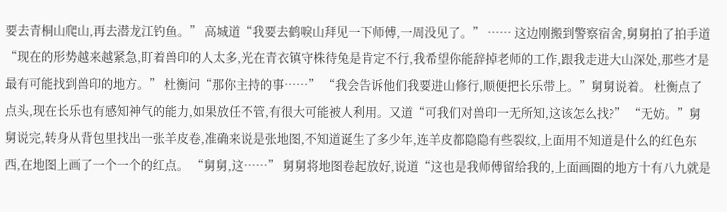要去青桐山爬山,再去潜龙江钓鱼。” 高城道“我要去鹤唳山拜见一下师傅,一周没见了。” …… 这边刚搬到警察宿舍,舅舅拍了拍手道“现在的形势越来越紧急,盯着兽印的人太多,光在青衣镇守株待兔是肯定不行,我希望你能辞掉老师的工作,跟我走进大山深处,那些才是最有可能找到兽印的地方。” 杜衡问“那你主持的事……” “我会告诉他们我要进山修行,顺便把长乐带上。”舅舅说着。 杜衡点了点头,现在长乐也有感知神气的能力,如果放任不管,有很大可能被人利用。又道“可我们对兽印一无所知,这该怎么找?” “无妨。”舅舅说完,转身从背包里找出一张羊皮卷,准确来说是张地图,不知道诞生了多少年,连羊皮都隐隐有些裂纹,上面用不知道是什么的红色东西,在地图上画了一个一个的红点。 “舅舅,这……” 舅舅将地图卷起放好,说道“这也是我师傅留给我的,上面画圈的地方十有八九就是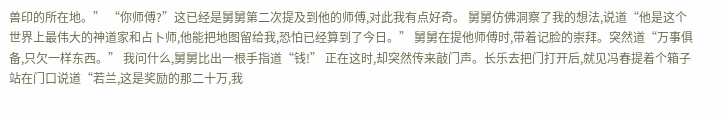兽印的所在地。” “你师傅?”这已经是舅舅第二次提及到他的师傅,对此我有点好奇。 舅舅仿佛洞察了我的想法,说道“他是这个世界上最伟大的神道家和占卜师,他能把地图留给我,恐怕已经算到了今日。” 舅舅在提他师傅时,带着记脸的崇拜。突然道“万事俱备,只欠一样东西。” 我问什么,舅舅比出一根手指道“钱!” 正在这时,却突然传来敲门声。长乐去把门打开后,就见冯春提着个箱子站在门口说道“若兰,这是奖励的那二十万,我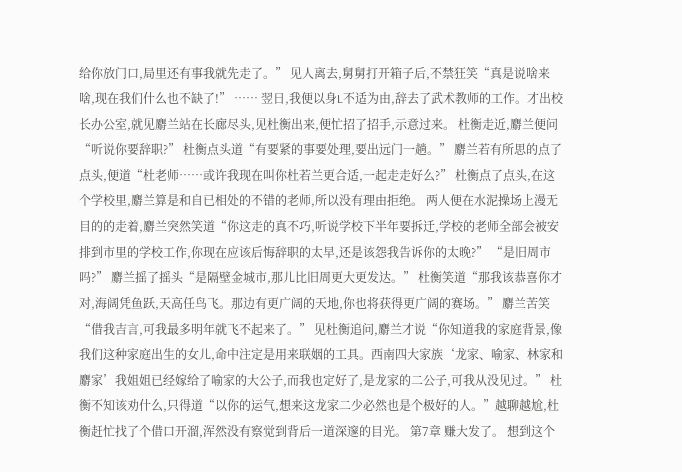给你放门口,局里还有事我就先走了。” 见人离去,舅舅打开箱子后,不禁狂笑“真是说啥来啥,现在我们什么也不缺了!” …… 翌日,我便以身L不适为由,辞去了武术教师的工作。才出校长办公室,就见麝兰站在长廊尽头,见杜衡出来,便忙招了招手,示意过来。 杜衡走近,麝兰便问“听说你要辞职?” 杜衡点头道“有要紧的事要处理,要出远门一趟。” 麝兰若有所思的点了点头,便道“杜老师……或许我现在叫你杜若兰更合适,一起走走好么?” 杜衡点了点头,在这个学校里,麝兰算是和自已相处的不错的老师,所以没有理由拒绝。 两人便在水泥操场上漫无目的的走着,麝兰突然笑道“你这走的真不巧,听说学校下半年要拆迁,学校的老师全部会被安排到市里的学校工作,你现在应该后悔辞职的太早,还是该怨我告诉你的太晚?” “是旧周市吗?” 麝兰摇了摇头“是隔壁金城市,那儿比旧周更大更发达。” 杜衡笑道“那我该恭喜你才对,海阔凭鱼跃,天高任鸟飞。那边有更广阔的天地,你也将获得更广阔的赛场。” 麝兰苦笑“借我吉言,可我最多明年就飞不起来了。” 见杜衡追问,麝兰才说“你知道我的家庭背景,像我们这种家庭出生的女儿,命中注定是用来联姻的工具。西南四大家族‘龙家、喻家、林家和麝家’我姐姐已经嫁给了喻家的大公子,而我也定好了,是龙家的二公子,可我从没见过。” 杜衡不知该劝什么,只得道“以你的运气,想来这龙家二少必然也是个极好的人。”越聊越尬,杜衡赶忙找了个借口开溜,浑然没有察觉到背后一道深邃的目光。 第7章 赚大发了。 想到这个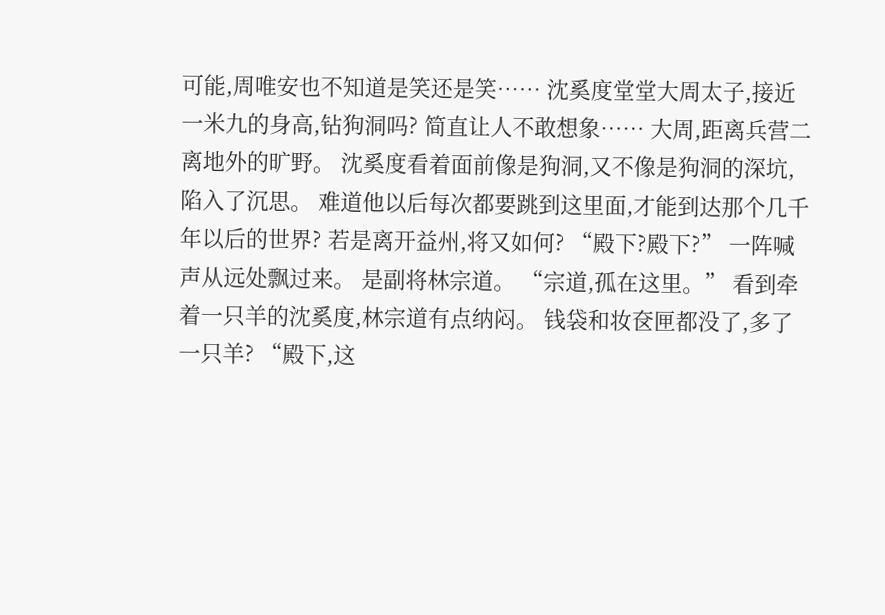可能,周唯安也不知道是笑还是笑…… 沈奚度堂堂大周太子,接近一米九的身高,钻狗洞吗? 简直让人不敢想象…… 大周,距离兵营二离地外的旷野。 沈奚度看着面前像是狗洞,又不像是狗洞的深坑,陷入了沉思。 难道他以后每次都要跳到这里面,才能到达那个几千年以后的世界? 若是离开益州,将又如何? “殿下?殿下?” 一阵喊声从远处飘过来。 是副将林宗道。 “宗道,孤在这里。” 看到牵着一只羊的沈奚度,林宗道有点纳闷。 钱袋和妆奁匣都没了,多了一只羊? “殿下,这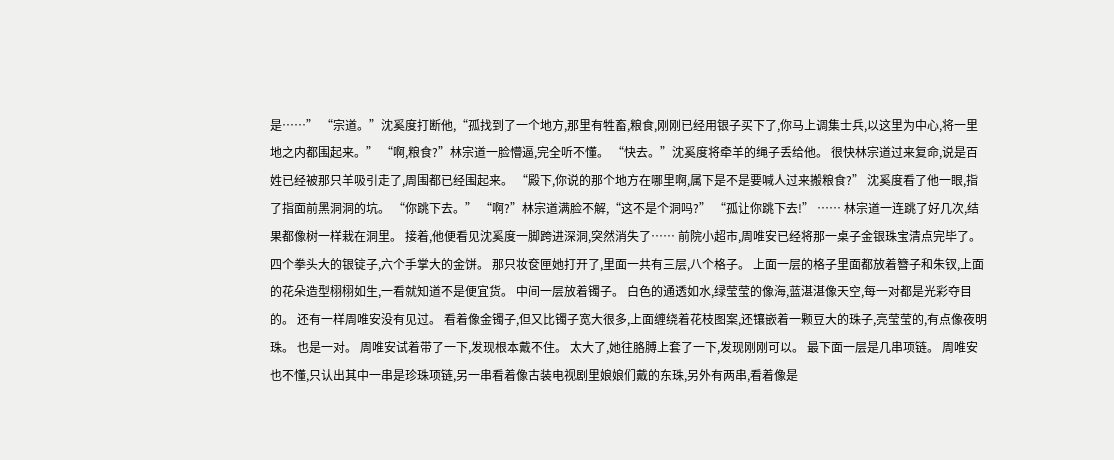是……” “宗道。”沈奚度打断他,“孤找到了一个地方,那里有牲畜,粮食,刚刚已经用银子买下了,你马上调集士兵,以这里为中心,将一里地之内都围起来。” “啊,粮食?”林宗道一脸懵逼,完全听不懂。 “快去。”沈奚度将牵羊的绳子丢给他。 很快林宗道过来复命,说是百姓已经被那只羊吸引走了,周围都已经围起来。 “殿下,你说的那个地方在哪里啊,属下是不是要喊人过来搬粮食?” 沈奚度看了他一眼,指了指面前黑洞洞的坑。 “你跳下去。” “啊?”林宗道满脸不解,“这不是个洞吗?” “孤让你跳下去!” …… 林宗道一连跳了好几次,结果都像树一样栽在洞里。 接着,他便看见沈奚度一脚跨进深洞,突然消失了…… 前院小超市,周唯安已经将那一桌子金银珠宝清点完毕了。 四个拳头大的银锭子,六个手掌大的金饼。 那只妆奁匣她打开了,里面一共有三层,八个格子。 上面一层的格子里面都放着簪子和朱钗,上面的花朵造型栩栩如生,一看就知道不是便宜货。 中间一层放着镯子。 白色的通透如水,绿莹莹的像海,蓝湛湛像天空,每一对都是光彩夺目的。 还有一样周唯安没有见过。 看着像金镯子,但又比镯子宽大很多,上面缠绕着花枝图案,还镶嵌着一颗豆大的珠子,亮莹莹的,有点像夜明珠。 也是一对。 周唯安试着带了一下,发现根本戴不住。 太大了,她往胳膊上套了一下,发现刚刚可以。 最下面一层是几串项链。 周唯安也不懂,只认出其中一串是珍珠项链,另一串看着像古装电视剧里娘娘们戴的东珠,另外有两串,看着像是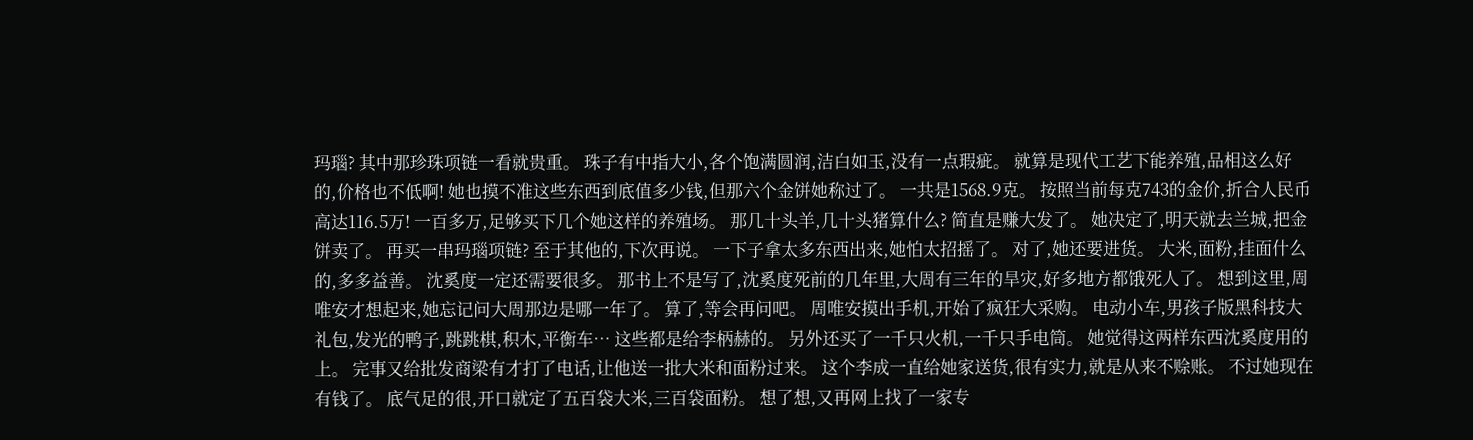玛瑙? 其中那珍珠项链一看就贵重。 珠子有中指大小,各个饱满圆润,洁白如玉,没有一点瑕疵。 就算是现代工艺下能养殖,品相这么好的,价格也不低啊! 她也摸不准这些东西到底值多少钱,但那六个金饼她称过了。 一共是1568.9克。 按照当前每克743的金价,折合人民币高达116.5万! 一百多万,足够买下几个她这样的养殖场。 那几十头羊,几十头猪算什么? 简直是赚大发了。 她决定了,明天就去兰城,把金饼卖了。 再买一串玛瑙项链? 至于其他的,下次再说。 一下子拿太多东西出来,她怕太招摇了。 对了,她还要进货。 大米,面粉,挂面什么的,多多益善。 沈奚度一定还需要很多。 那书上不是写了,沈奚度死前的几年里,大周有三年的旱灾,好多地方都饿死人了。 想到这里,周唯安才想起来,她忘记问大周那边是哪一年了。 算了,等会再问吧。 周唯安摸出手机,开始了疯狂大采购。 电动小车,男孩子版黑科技大礼包,发光的鸭子,跳跳棋,积木,平衡车… 这些都是给李柄赫的。 另外还买了一千只火机,一千只手电筒。 她觉得这两样东西沈奚度用的上。 完事又给批发商梁有才打了电话,让他送一批大米和面粉过来。 这个李成一直给她家送货,很有实力,就是从来不赊账。 不过她现在有钱了。 底气足的很,开口就定了五百袋大米,三百袋面粉。 想了想,又再网上找了一家专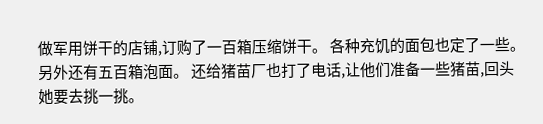做军用饼干的店铺,订购了一百箱压缩饼干。 各种充饥的面包也定了一些。 另外还有五百箱泡面。 还给猪苗厂也打了电话,让他们准备一些猪苗,回头她要去挑一挑。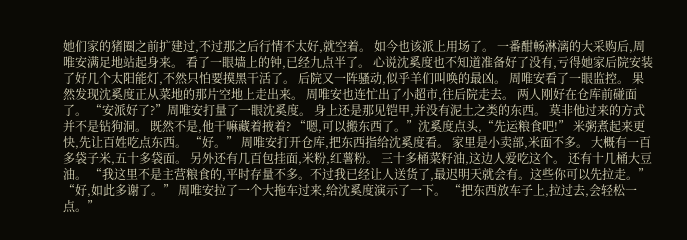她们家的猪圈之前扩建过,不过那之后行情不太好,就空着。 如今也该派上用场了。 一番酣畅淋漓的大采购后,周唯安满足地站起身来。 看了一眼墙上的钟,已经九点半了。 心说沈奚度也不知道准备好了没有,亏得她家后院安装了好几个太阳能灯,不然只怕要摸黑干活了。 后院又一阵骚动,似乎羊们叫唤的最凶。 周唯安看了一眼监控。 果然发现沈奚度正从菜地的那片空地上走出来。 周唯安也连忙出了小超市,往后院走去。 两人刚好在仓库前碰面了。 “安派好了?”周唯安打量了一眼沈奚度。 身上还是那见铠甲,并没有泥土之类的东西。 莫非他过来的方式并不是钻狗洞。 既然不是,他干嘛藏着掖着? “嗯,可以搬东西了。”沈奚度点头,“先运粮食吧!” 米粥煮起来更快,先让百姓吃点东西。 “好。” 周唯安打开仓库,把东西指给沈奚度看。 家里是小卖部,米面不多。 大概有一百多袋子米,五十多袋面。 另外还有几百包挂面,米粉,红薯粉。 三十多桶菜籽油,这边人爱吃这个。 还有十几桶大豆油。 “我这里不是主营粮食的,平时存量不多。不过我已经让人送货了,最迟明天就会有。这些你可以先拉走。” “好,如此多谢了。” 周唯安拉了一个大拖车过来,给沈奚度演示了一下。 “把东西放车子上,拉过去,会轻松一点。”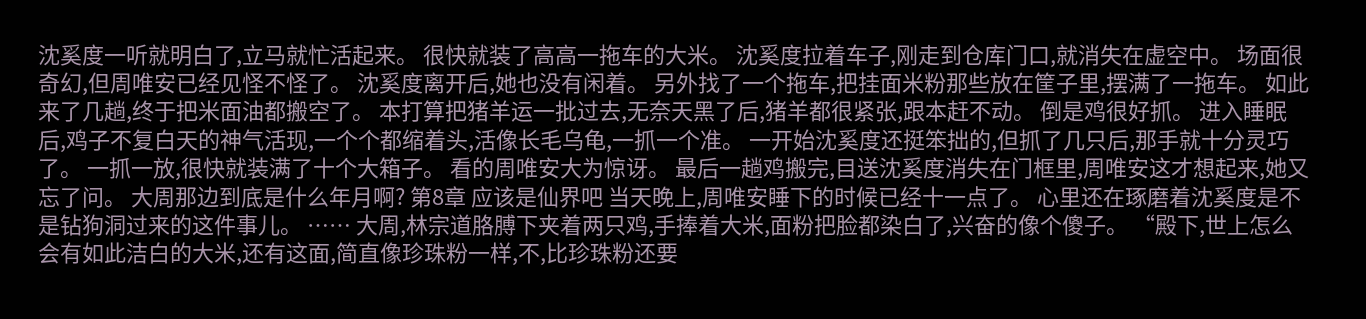沈奚度一听就明白了,立马就忙活起来。 很快就装了高高一拖车的大米。 沈奚度拉着车子,刚走到仓库门口,就消失在虚空中。 场面很奇幻,但周唯安已经见怪不怪了。 沈奚度离开后,她也没有闲着。 另外找了一个拖车,把挂面米粉那些放在筐子里,摆满了一拖车。 如此来了几趟,终于把米面油都搬空了。 本打算把猪羊运一批过去,无奈天黑了后,猪羊都很紧张,跟本赶不动。 倒是鸡很好抓。 进入睡眠后,鸡子不复白天的神气活现,一个个都缩着头,活像长毛乌龟,一抓一个准。 一开始沈奚度还挺笨拙的,但抓了几只后,那手就十分灵巧了。 一抓一放,很快就装满了十个大箱子。 看的周唯安大为惊讶。 最后一趟鸡搬完,目送沈奚度消失在门框里,周唯安这才想起来,她又忘了问。 大周那边到底是什么年月啊? 第8章 应该是仙界吧 当天晚上,周唯安睡下的时候已经十一点了。 心里还在琢磨着沈奚度是不是钻狗洞过来的这件事儿。 …… 大周,林宗道胳膊下夹着两只鸡,手捧着大米,面粉把脸都染白了,兴奋的像个傻子。 “殿下,世上怎么会有如此洁白的大米,还有这面,简直像珍珠粉一样,不,比珍珠粉还要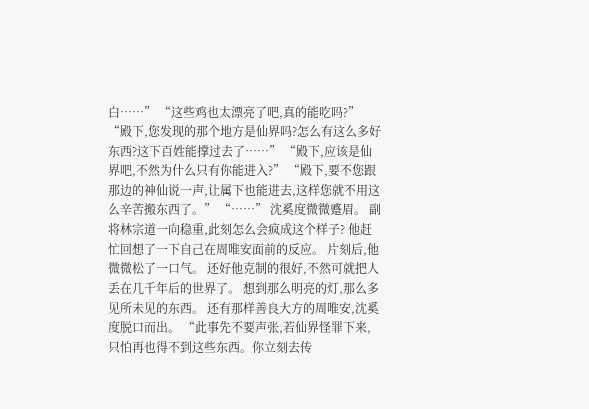白……” “这些鸡也太漂亮了吧,真的能吃吗?” “殿下,您发现的那个地方是仙界吗?怎么有这么多好东西?这下百姓能撑过去了……” “殿下,应该是仙界吧,不然为什么只有你能进入?” “殿下,要不您跟那边的神仙说一声,让属下也能进去,这样您就不用这么辛苦搬东西了。” “……” 沈奚度微微蹙眉。 副将林宗道一向稳重,此刻怎么会疯成这个样子? 他赶忙回想了一下自己在周唯安面前的反应。 片刻后,他微微松了一口气。 还好他克制的很好,不然可就把人丢在几千年后的世界了。 想到那么明亮的灯,那么多见所未见的东西。 还有那样善良大方的周唯安,沈奚度脱口而出。 “此事先不要声张,若仙界怪罪下来,只怕再也得不到这些东西。你立刻去传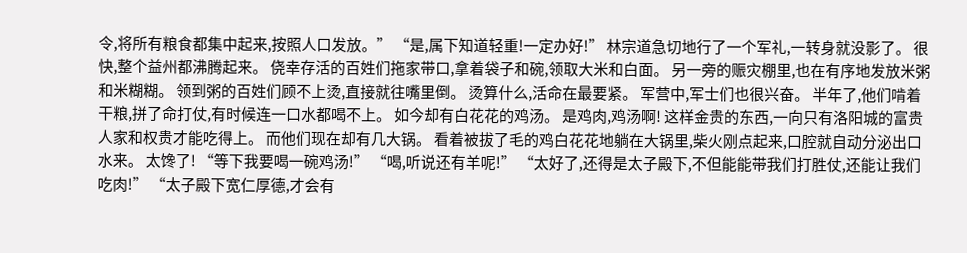令,将所有粮食都集中起来,按照人口发放。” “是,属下知道轻重!一定办好!” 林宗道急切地行了一个军礼,一转身就没影了。 很快,整个益州都沸腾起来。 侥幸存活的百姓们拖家带口,拿着袋子和碗,领取大米和白面。 另一旁的赈灾棚里,也在有序地发放米粥和米糊糊。 领到粥的百姓们顾不上烫,直接就往嘴里倒。 烫算什么,活命在最要紧。 军营中,军士们也很兴奋。 半年了,他们啃着干粮,拼了命打仗,有时候连一口水都喝不上。 如今却有白花花的鸡汤。 是鸡肉,鸡汤啊! 这样金贵的东西,一向只有洛阳城的富贵人家和权贵才能吃得上。 而他们现在却有几大锅。 看着被拔了毛的鸡白花花地躺在大锅里,柴火刚点起来,口腔就自动分泌出口水来。 太馋了! “等下我要喝一碗鸡汤!” “喝,听说还有羊呢!” “太好了,还得是太子殿下,不但能能带我们打胜仗,还能让我们吃肉!” “太子殿下宽仁厚德,才会有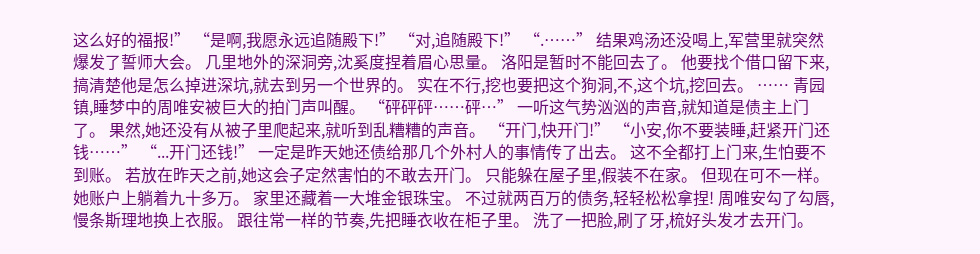这么好的福报!” “是啊,我愿永远追随殿下!” “对,追随殿下!” “.……” 结果鸡汤还没喝上,军营里就突然爆发了誓师大会。 几里地外的深洞旁,沈奚度捏着眉心思量。 洛阳是暂时不能回去了。 他要找个借口留下来,搞清楚他是怎么掉进深坑,就去到另一个世界的。 实在不行,挖也要把这个狗洞,不,这个坑,挖回去。 …… 青园镇,睡梦中的周唯安被巨大的拍门声叫醒。 “砰砰砰……砰…” 一听这气势汹汹的声音,就知道是债主上门了。 果然,她还没有从被子里爬起来,就听到乱糟糟的声音。 “开门,快开门!” “小安,你不要装睡,赶紧开门还钱……” “...开门还钱!” 一定是昨天她还债给那几个外村人的事情传了出去。 这不全都打上门来,生怕要不到账。 若放在昨天之前,她这会子定然害怕的不敢去开门。 只能躲在屋子里,假装不在家。 但现在可不一样。 她账户上躺着九十多万。 家里还藏着一大堆金银珠宝。 不过就两百万的债务,轻轻松松拿捏! 周唯安勾了勾唇,慢条斯理地换上衣服。 跟往常一样的节奏,先把睡衣收在柜子里。 洗了一把脸,刷了牙,梳好头发才去开门。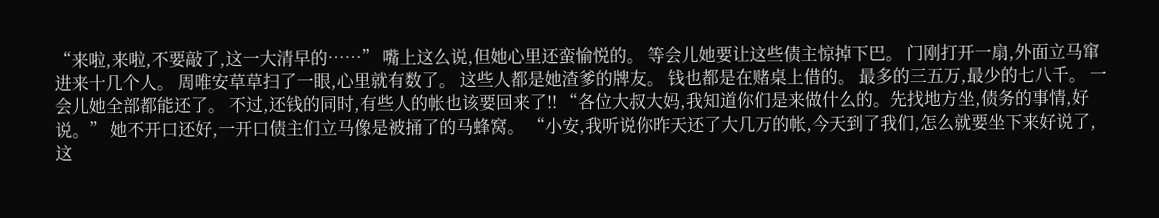“来啦,来啦,不要敲了,这一大清早的……” 嘴上这么说,但她心里还蛮愉悦的。 等会儿她要让这些债主惊掉下巴。 门刚打开一扇,外面立马窜进来十几个人。 周唯安草草扫了一眼,心里就有数了。 这些人都是她渣爹的牌友。 钱也都是在赌桌上借的。 最多的三五万,最少的七八千。 一会儿她全部都能还了。 不过,还钱的同时,有些人的帐也该要回来了!! “各位大叔大妈,我知道你们是来做什么的。先找地方坐,债务的事情,好说。” 她不开口还好,一开口债主们立马像是被捅了的马蜂窝。 “小安,我听说你昨天还了大几万的帐,今天到了我们,怎么就要坐下来好说了,这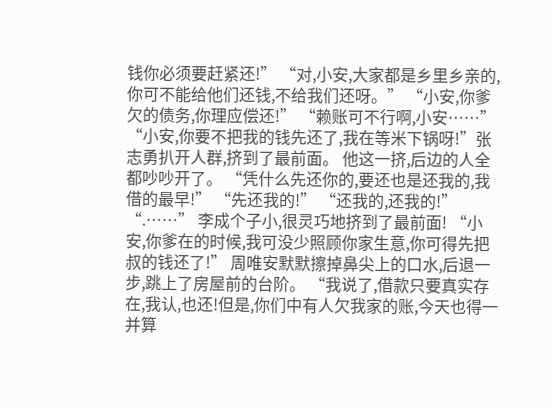钱你必须要赶紧还!” “对,小安,大家都是乡里乡亲的,你可不能给他们还钱,不给我们还呀。” “小安,你爹欠的债务,你理应偿还!” “赖账可不行啊,小安……” “小安,你要不把我的钱先还了,我在等米下锅呀!”张志勇扒开人群,挤到了最前面。 他这一挤,后边的人全都吵吵开了。 “凭什么先还你的,要还也是还我的,我借的最早!” “先还我的!” “还我的,还我的!” “.……” 李成个子小,很灵巧地挤到了最前面! “小安,你爹在的时候,我可没少照顾你家生意,你可得先把叔的钱还了!” 周唯安默默擦掉鼻尖上的口水,后退一步,跳上了房屋前的台阶。 “我说了,借款只要真实存在,我认,也还!但是,你们中有人欠我家的账,今天也得一并算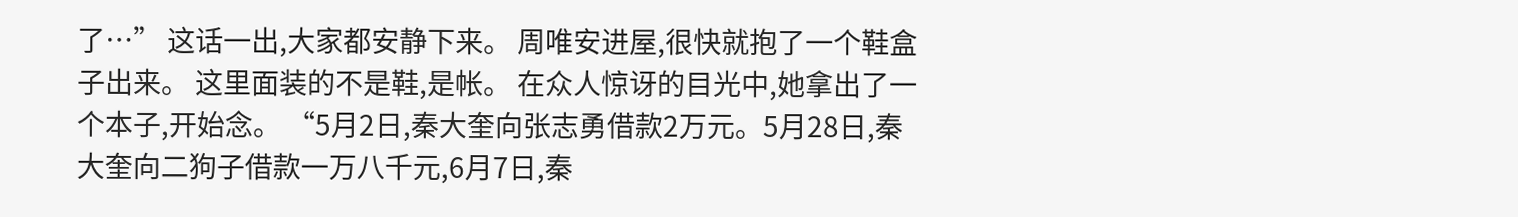了…” 这话一出,大家都安静下来。 周唯安进屋,很快就抱了一个鞋盒子出来。 这里面装的不是鞋,是帐。 在众人惊讶的目光中,她拿出了一个本子,开始念。 “5月2日,秦大奎向张志勇借款2万元。5月28日,秦大奎向二狗子借款一万八千元,6月7日,秦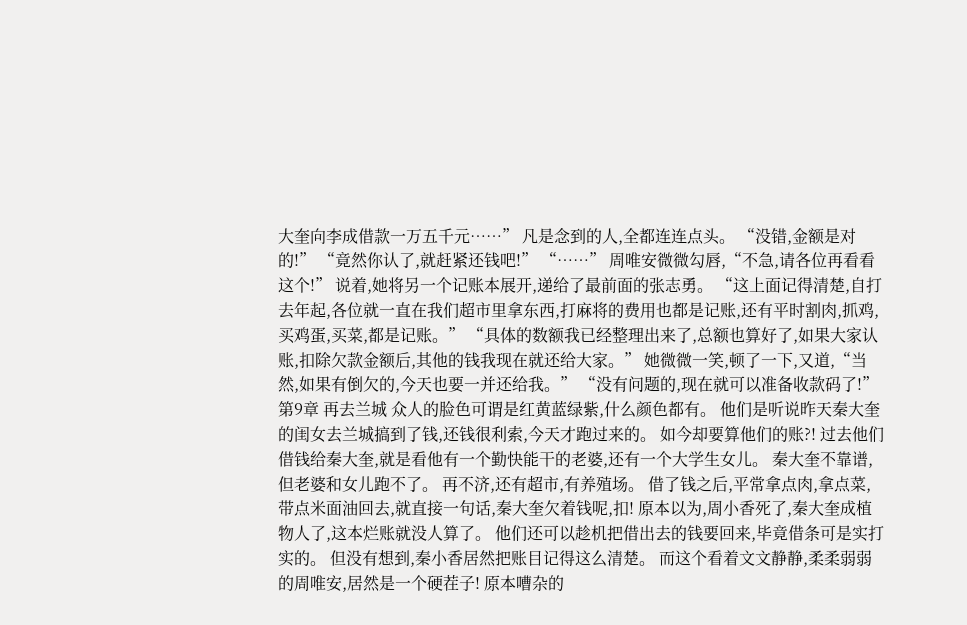大奎向李成借款一万五千元……” 凡是念到的人,全都连连点头。 “没错,金额是对的!” “竟然你认了,就赶紧还钱吧!” “……” 周唯安微微勾唇,“不急,请各位再看看这个!” 说着,她将另一个记账本展开,递给了最前面的张志勇。 “这上面记得清楚,自打去年起,各位就一直在我们超市里拿东西,打麻将的费用也都是记账,还有平时割肉,抓鸡,买鸡蛋,买菜,都是记账。” “具体的数额我已经整理出来了,总额也算好了,如果大家认账,扣除欠款金额后,其他的钱我现在就还给大家。” 她微微一笑,顿了一下,又道,“当然,如果有倒欠的,今天也要一并还给我。” “没有问题的,现在就可以准备收款码了!” 第9章 再去兰城 众人的脸色可谓是红黄蓝绿紫,什么颜色都有。 他们是听说昨天秦大奎的闺女去兰城搞到了钱,还钱很利索,今天才跑过来的。 如今却要算他们的账?! 过去他们借钱给秦大奎,就是看他有一个勤快能干的老婆,还有一个大学生女儿。 秦大奎不靠谱,但老婆和女儿跑不了。 再不济,还有超市,有养殖场。 借了钱之后,平常拿点肉,拿点菜,带点米面油回去,就直接一句话,秦大奎欠着钱呢,扣! 原本以为,周小香死了,秦大奎成植物人了,这本烂账就没人算了。 他们还可以趁机把借出去的钱要回来,毕竟借条可是实打实的。 但没有想到,秦小香居然把账目记得这么清楚。 而这个看着文文静静,柔柔弱弱的周唯安,居然是一个硬茬子! 原本嘈杂的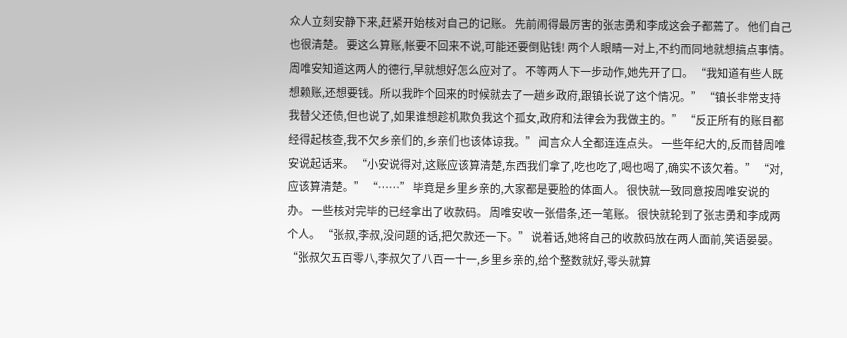众人立刻安静下来,赶紧开始核对自己的记账。 先前闹得最厉害的张志勇和李成这会子都蔫了。 他们自己也很清楚。 要这么算账,帐要不回来不说,可能还要倒贴钱! 两个人眼睛一对上,不约而同地就想搞点事情。 周唯安知道这两人的德行,早就想好怎么应对了。 不等两人下一步动作,她先开了口。 “我知道有些人既想赖账,还想要钱。所以我昨个回来的时候就去了一趟乡政府,跟镇长说了这个情况。” “镇长非常支持我替父还债,但也说了,如果谁想趁机欺负我这个孤女,政府和法律会为我做主的。” “反正所有的账目都经得起核查,我不欠乡亲们的,乡亲们也该体谅我。” 闻言众人全都连连点头。 一些年纪大的,反而替周唯安说起话来。 “小安说得对,这账应该算清楚,东西我们拿了,吃也吃了,喝也喝了,确实不该欠着。” “对,应该算清楚。” “……” 毕竟是乡里乡亲的,大家都是要脸的体面人。 很快就一致同意按周唯安说的办。 一些核对完毕的已经拿出了收款码。 周唯安收一张借条,还一笔账。 很快就轮到了张志勇和李成两个人。 “张叔,李叔,没问题的话,把欠款还一下。” 说着话,她将自己的收款码放在两人面前,笑语晏晏。 “张叔欠五百零八,李叔欠了八百一十一,乡里乡亲的,给个整数就好,零头就算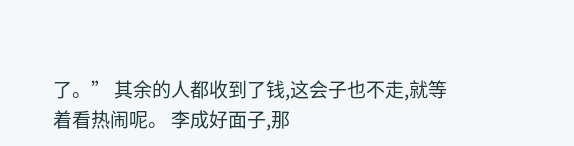了。” 其余的人都收到了钱,这会子也不走,就等着看热闹呢。 李成好面子,那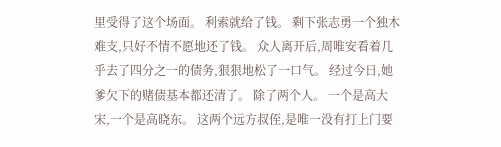里受得了这个场面。 利索就给了钱。 剩下张志勇一个独木难支,只好不情不愿地还了钱。 众人离开后,周唯安看着几乎去了四分之一的债务,狠狠地松了一口气。 经过今日,她爹欠下的赌债基本都还清了。 除了两个人。 一个是高大宋,一个是高晓东。 这两个远方叔侄,是唯一没有打上门要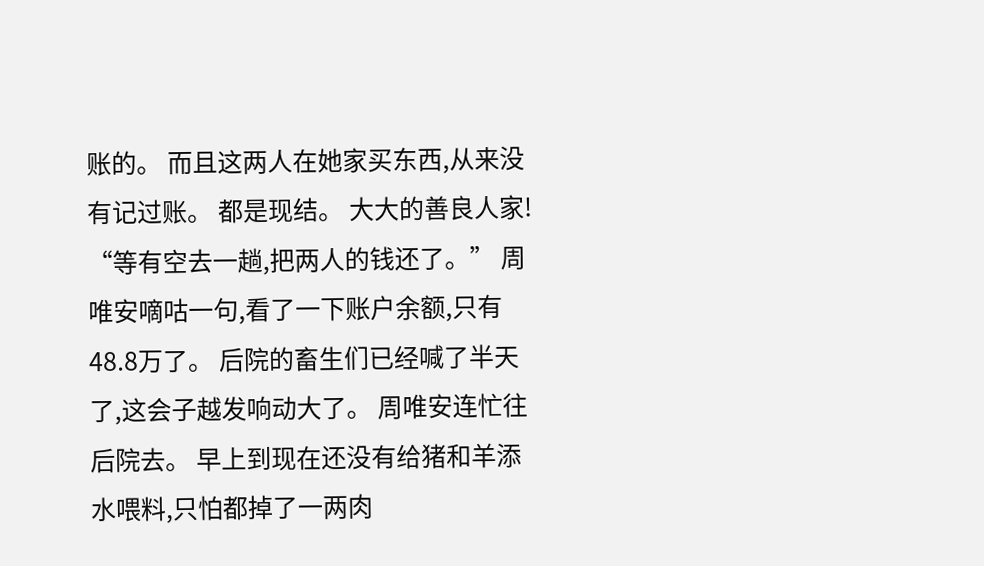账的。 而且这两人在她家买东西,从来没有记过账。 都是现结。 大大的善良人家! “等有空去一趟,把两人的钱还了。” 周唯安嘀咕一句,看了一下账户余额,只有48.8万了。 后院的畜生们已经喊了半天了,这会子越发响动大了。 周唯安连忙往后院去。 早上到现在还没有给猪和羊添水喂料,只怕都掉了一两肉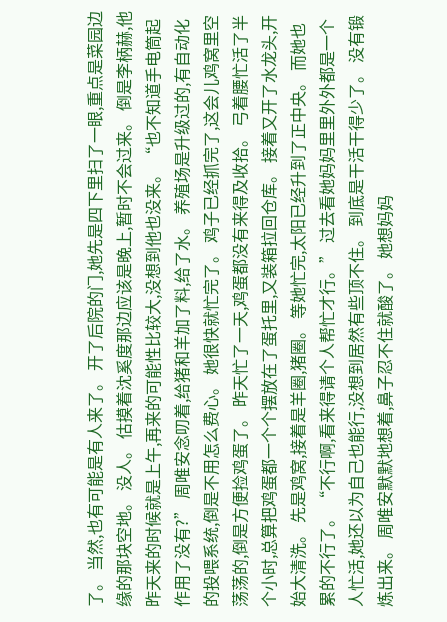了。 当然,也有可能是有人来了。 开了后院的门,她先是四下里扫了一眼,重点是菜园边缘的那块空地。 没人。 估摸着沈奚度那边应该是晚上,暂时不会过来。 倒是李柄赫,他昨天来的时候就是上午,再来的可能性比较大,没想到他也没来。 “也不知道手电筒起作用了没有?” 周唯安念叨着,给猪和羊加了料,给了水。 养殖场是升级过的,有自动化的投喂系统,倒是不用怎么费心。 她很快就忙完了。 鸡子已经抓完了,这会儿鸡窝里空荡荡的,倒是方便捡鸡蛋了。 昨天忙了一天,鸡蛋都没有来得及收拾。 弓着腰忙活了半个小时,总算把鸡蛋都一个个摆放在了蛋托里,又装箱拉回仓库。 接着又开了水龙头,开始大清洗。 先是鸡窝,接着是羊圈,猪圈。 等她忙完,太阳已经升到了正中央。 而她也累的不行了。 “不行啊,看来得请个人帮忙才行。” 过去看她妈妈里里外外都是一个人忙活,她还以为自己也能行,没想到居然有些顶不住。 到底是干活干得少了。 没有锻炼出来。 周唯安默默地想着,鼻子忍不住就酸了。 她想妈妈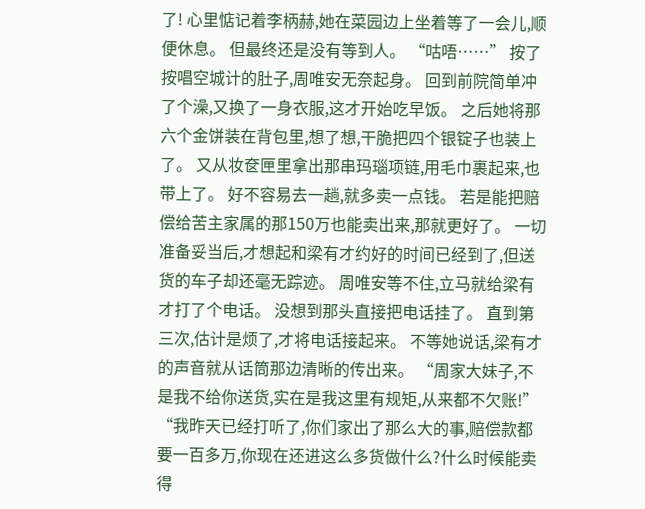了! 心里惦记着李柄赫,她在菜园边上坐着等了一会儿,顺便休息。 但最终还是没有等到人。 “咕唔……” 按了按唱空城计的肚子,周唯安无奈起身。 回到前院简单冲了个澡,又换了一身衣服,这才开始吃早饭。 之后她将那六个金饼装在背包里,想了想,干脆把四个银锭子也装上了。 又从妆奁匣里拿出那串玛瑙项链,用毛巾裹起来,也带上了。 好不容易去一趟,就多卖一点钱。 若是能把赔偿给苦主家属的那150万也能卖出来,那就更好了。 一切准备妥当后,才想起和梁有才约好的时间已经到了,但送货的车子却还毫无踪迹。 周唯安等不住,立马就给梁有才打了个电话。 没想到那头直接把电话挂了。 直到第三次,估计是烦了,才将电话接起来。 不等她说话,梁有才的声音就从话筒那边清晰的传出来。 “周家大妹子,不是我不给你送货,实在是我这里有规矩,从来都不欠账!” “我昨天已经打听了,你们家出了那么大的事,赔偿款都要一百多万,你现在还进这么多货做什么?什么时候能卖得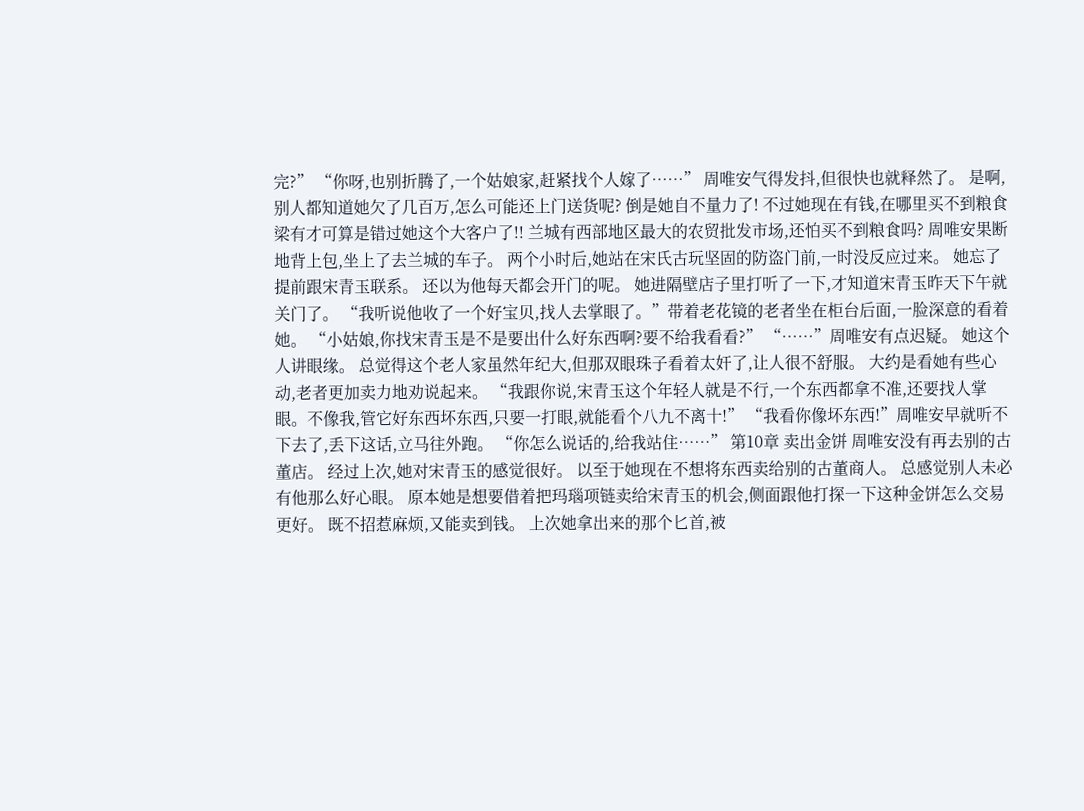完?” “你呀,也别折腾了,一个姑娘家,赶紧找个人嫁了……” 周唯安气得发抖,但很快也就释然了。 是啊,别人都知道她欠了几百万,怎么可能还上门送货呢? 倒是她自不量力了! 不过她现在有钱,在哪里买不到粮食 梁有才可算是错过她这个大客户了!! 兰城有西部地区最大的农贸批发市场,还怕买不到粮食吗? 周唯安果断地背上包,坐上了去兰城的车子。 两个小时后,她站在宋氏古玩坚固的防盗门前,一时没反应过来。 她忘了提前跟宋青玉联系。 还以为他每天都会开门的呢。 她进隔壁店子里打听了一下,才知道宋青玉昨天下午就关门了。 “我听说他收了一个好宝贝,找人去掌眼了。”带着老花镜的老者坐在柜台后面,一脸深意的看着她。 “小姑娘,你找宋青玉是不是要出什么好东西啊?要不给我看看?” “……”周唯安有点迟疑。 她这个人讲眼缘。 总觉得这个老人家虽然年纪大,但那双眼珠子看着太奸了,让人很不舒服。 大约是看她有些心动,老者更加卖力地劝说起来。 “我跟你说,宋青玉这个年轻人就是不行,一个东西都拿不准,还要找人掌眼。不像我,管它好东西坏东西,只要一打眼,就能看个八九不离十!” “我看你像坏东西!”周唯安早就听不下去了,丢下这话,立马往外跑。 “你怎么说话的,给我站住……” 第10章 卖出金饼 周唯安没有再去别的古董店。 经过上次,她对宋青玉的感觉很好。 以至于她现在不想将东西卖给别的古董商人。 总感觉别人未必有他那么好心眼。 原本她是想要借着把玛瑙项链卖给宋青玉的机会,侧面跟他打探一下这种金饼怎么交易更好。 既不招惹麻烦,又能卖到钱。 上次她拿出来的那个匕首,被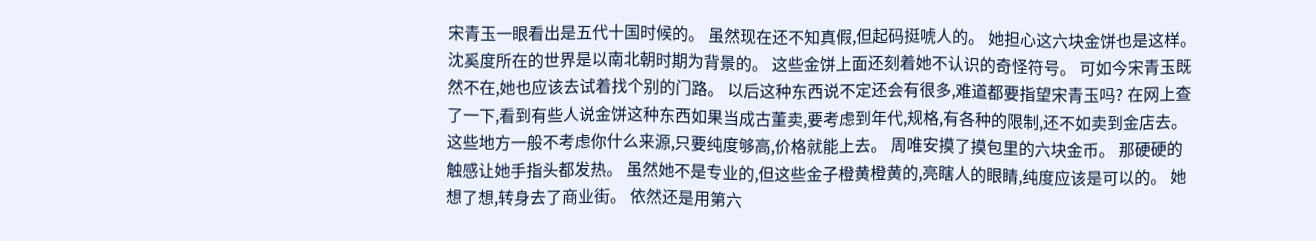宋青玉一眼看出是五代十国时候的。 虽然现在还不知真假,但起码挺唬人的。 她担心这六块金饼也是这样。 沈奚度所在的世界是以南北朝时期为背景的。 这些金饼上面还刻着她不认识的奇怪符号。 可如今宋青玉既然不在,她也应该去试着找个别的门路。 以后这种东西说不定还会有很多,难道都要指望宋青玉吗? 在网上查了一下,看到有些人说金饼这种东西如果当成古董卖,要考虑到年代,规格,有各种的限制,还不如卖到金店去。 这些地方一般不考虑你什么来源,只要纯度够高,价格就能上去。 周唯安摸了摸包里的六块金币。 那硬硬的触感让她手指头都发热。 虽然她不是专业的,但这些金子橙黄橙黄的,亮瞎人的眼睛,纯度应该是可以的。 她想了想,转身去了商业街。 依然还是用第六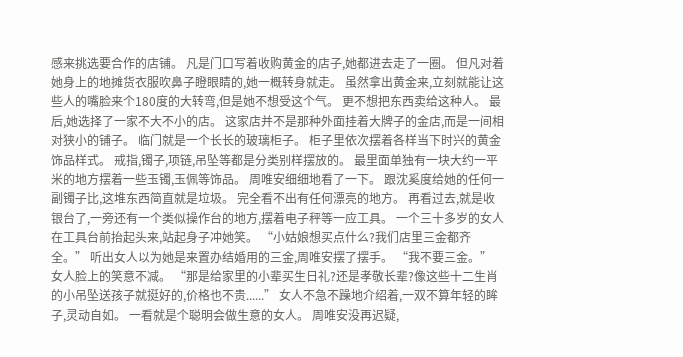感来挑选要合作的店铺。 凡是门口写着收购黄金的店子,她都进去走了一圈。 但凡对着她身上的地摊货衣服吹鼻子瞪眼睛的,她一概转身就走。 虽然拿出黄金来,立刻就能让这些人的嘴脸来个180度的大转弯,但是她不想受这个气。 更不想把东西卖给这种人。 最后,她选择了一家不大不小的店。 这家店并不是那种外面挂着大牌子的金店,而是一间相对狭小的铺子。 临门就是一个长长的玻璃柜子。 柜子里依次摆着各样当下时兴的黄金饰品样式。 戒指,镯子,项链,吊坠等都是分类别样摆放的。 最里面单独有一块大约一平米的地方摆着一些玉镯,玉佩等饰品。 周唯安细细地看了一下。 跟沈奚度给她的任何一副镯子比,这堆东西简直就是垃圾。 完全看不出有任何漂亮的地方。 再看过去,就是收银台了,一旁还有一个类似操作台的地方,摆着电子秤等一应工具。 一个三十多岁的女人在工具台前抬起头来,站起身子冲她笑。 “小姑娘想买点什么?我们店里三金都齐全。” 听出女人以为她是来置办结婚用的三金,周唯安摆了摆手。 “我不要三金。” 女人脸上的笑意不减。 “那是给家里的小辈买生日礼?还是孝敬长辈?像这些十二生肖的小吊坠送孩子就挺好的,价格也不贵......” 女人不急不躁地介绍着,一双不算年轻的眸子,灵动自如。 一看就是个聪明会做生意的女人。 周唯安没再迟疑,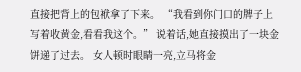直接把背上的包袱拿了下来。 “我看到你门口的牌子上写着收黄金,看看我这个。” 说着话,她直接摸出了一块金饼递了过去。 女人顿时眼睛一亮,立马将金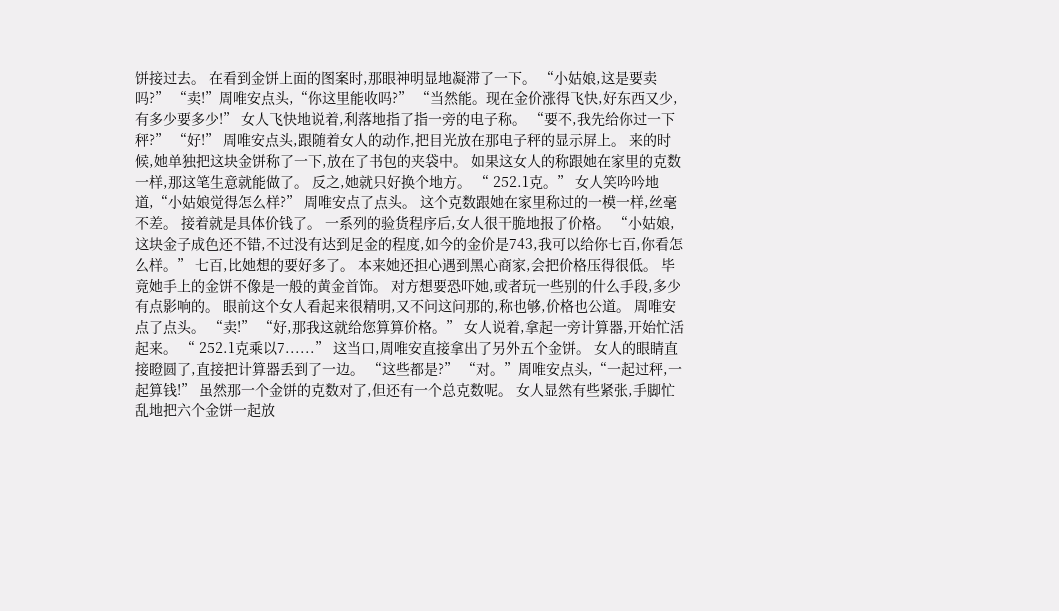饼接过去。 在看到金饼上面的图案时,那眼神明显地凝滞了一下。 “小姑娘,这是要卖吗?” “卖!”周唯安点头,“你这里能收吗?” “当然能。现在金价涨得飞快,好东西又少,有多少要多少!” 女人飞快地说着,利落地指了指一旁的电子称。 “要不,我先给你过一下秤?” “好!” 周唯安点头,跟随着女人的动作,把目光放在那电子秤的显示屏上。 来的时候,她单独把这块金饼称了一下,放在了书包的夹袋中。 如果这女人的称跟她在家里的克数一样,那这笔生意就能做了。 反之,她就只好换个地方。 “ 252.1克。” 女人笑吟吟地道,“小姑娘觉得怎么样?” 周唯安点了点头。 这个克数跟她在家里称过的一模一样,丝毫不差。 接着就是具体价钱了。 一系列的验货程序后,女人很干脆地报了价格。 “小姑娘,这块金子成色还不错,不过没有达到足金的程度,如今的金价是743,我可以给你七百,你看怎么样。” 七百,比她想的要好多了。 本来她还担心遇到黑心商家,会把价格压得很低。 毕竟她手上的金饼不像是一般的黄金首饰。 对方想要恐吓她,或者玩一些别的什么手段,多少有点影响的。 眼前这个女人看起来很精明,又不问这问那的,称也够,价格也公道。 周唯安点了点头。 “卖!” “好,那我这就给您算算价格。” 女人说着,拿起一旁计算器,开始忙活起来。 “ 252.1克乘以7......” 这当口,周唯安直接拿出了另外五个金饼。 女人的眼睛直接瞪圆了,直接把计算器丢到了一边。 “这些都是?” “对。”周唯安点头,“一起过秤,一起算钱!” 虽然那一个金饼的克数对了,但还有一个总克数呢。 女人显然有些紧张,手脚忙乱地把六个金饼一起放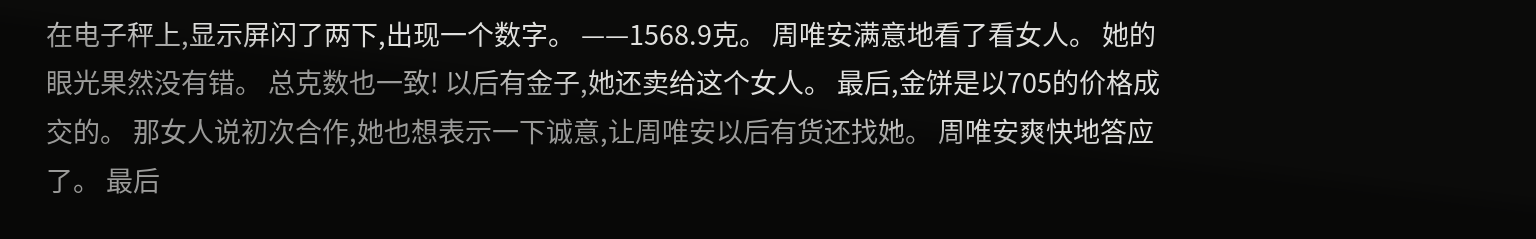在电子秤上,显示屏闪了两下,出现一个数字。 ——1568.9克。 周唯安满意地看了看女人。 她的眼光果然没有错。 总克数也一致! 以后有金子,她还卖给这个女人。 最后,金饼是以705的价格成交的。 那女人说初次合作,她也想表示一下诚意,让周唯安以后有货还找她。 周唯安爽快地答应了。 最后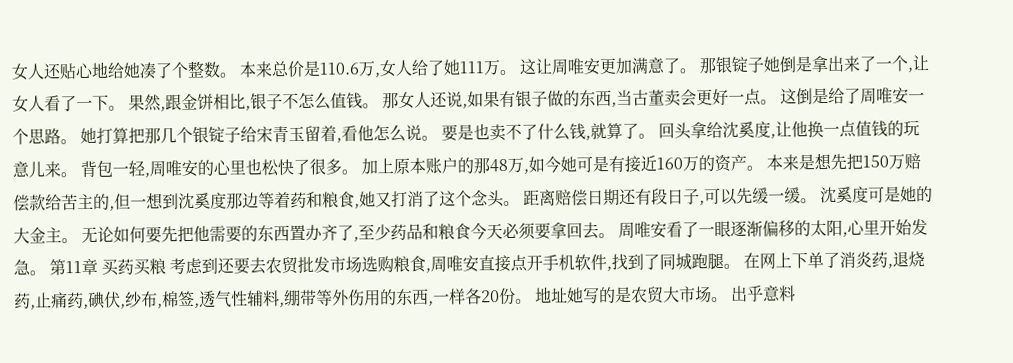女人还贴心地给她凑了个整数。 本来总价是110.6万,女人给了她111万。 这让周唯安更加满意了。 那银锭子她倒是拿出来了一个,让女人看了一下。 果然,跟金饼相比,银子不怎么值钱。 那女人还说,如果有银子做的东西,当古董卖会更好一点。 这倒是给了周唯安一个思路。 她打算把那几个银锭子给宋青玉留着,看他怎么说。 要是也卖不了什么钱,就算了。 回头拿给沈奚度,让他换一点值钱的玩意儿来。 背包一轻,周唯安的心里也松快了很多。 加上原本账户的那48万,如今她可是有接近160万的资产。 本来是想先把150万赔偿款给苦主的,但一想到沈奚度那边等着药和粮食,她又打消了这个念头。 距离赔偿日期还有段日子,可以先缓一缓。 沈奚度可是她的大金主。 无论如何要先把他需要的东西置办齐了,至少药品和粮食今天必须要拿回去。 周唯安看了一眼逐渐偏移的太阳,心里开始发急。 第11章 买药买粮 考虑到还要去农贸批发市场选购粮食,周唯安直接点开手机软件,找到了同城跑腿。 在网上下单了消炎药,退烧药,止痛药,碘伏,纱布,棉签,透气性辅料,绷带等外伤用的东西,一样各20份。 地址她写的是农贸大市场。 出乎意料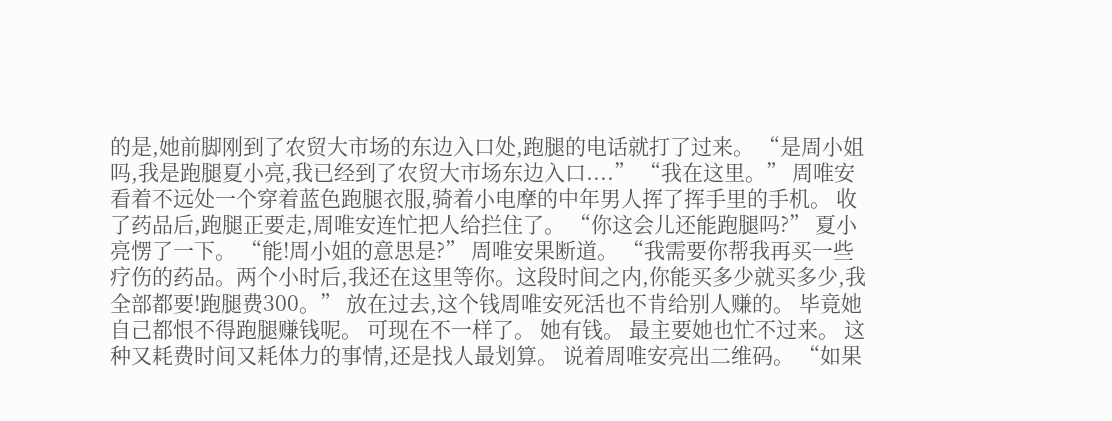的是,她前脚刚到了农贸大市场的东边入口处,跑腿的电话就打了过来。 “是周小姐吗,我是跑腿夏小亮,我已经到了农贸大市场东边入口....” “我在这里。” 周唯安看着不远处一个穿着蓝色跑腿衣服,骑着小电摩的中年男人挥了挥手里的手机。 收了药品后,跑腿正要走,周唯安连忙把人给拦住了。 “你这会儿还能跑腿吗?” 夏小亮愣了一下。 “能!周小姐的意思是?” 周唯安果断道。 “我需要你帮我再买一些疗伤的药品。两个小时后,我还在这里等你。这段时间之内,你能买多少就买多少,我全部都要!跑腿费300。” 放在过去,这个钱周唯安死活也不肯给别人赚的。 毕竟她自己都恨不得跑腿赚钱呢。 可现在不一样了。 她有钱。 最主要她也忙不过来。 这种又耗费时间又耗体力的事情,还是找人最划算。 说着周唯安亮出二维码。 “如果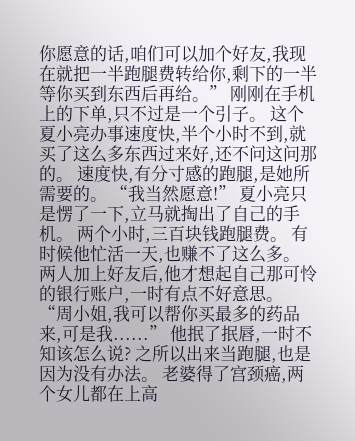你愿意的话,咱们可以加个好友,我现在就把一半跑腿费转给你,剩下的一半等你买到东西后再给。” 刚刚在手机上的下单,只不过是一个引子。 这个夏小亮办事速度快,半个小时不到,就买了这么多东西过来好,还不问这问那的。 速度快,有分寸感的跑腿,是她所需要的。 “我当然愿意!” 夏小亮只是愣了一下,立马就掏出了自己的手机。 两个小时,三百块钱跑腿费。 有时候他忙活一天,也赚不了这么多。 两人加上好友后,他才想起自己那可怜的银行账户,一时有点不好意思。 “周小姐,我可以帮你买最多的药品来,可是我......” 他抿了抿唇,一时不知该怎么说? 之所以出来当跑腿,也是因为没有办法。 老婆得了宫颈癌,两个女儿都在上高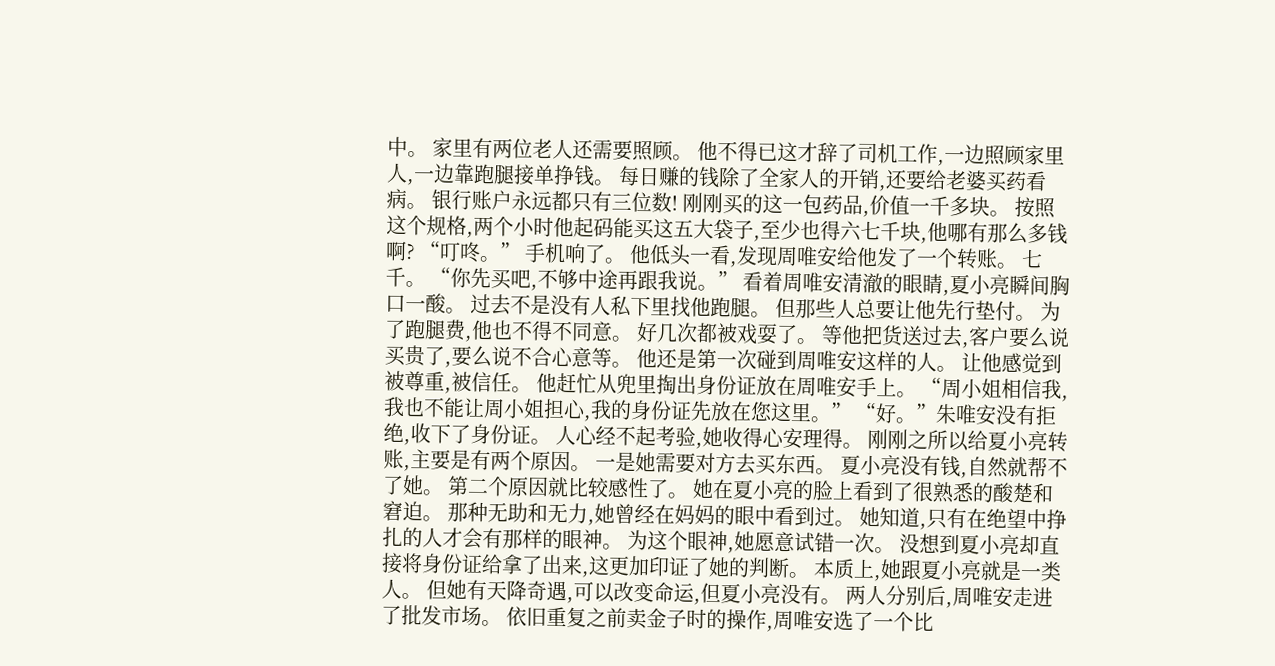中。 家里有两位老人还需要照顾。 他不得已这才辞了司机工作,一边照顾家里人,一边靠跑腿接单挣钱。 每日赚的钱除了全家人的开销,还要给老婆买药看病。 银行账户永远都只有三位数! 刚刚买的这一包药品,价值一千多块。 按照这个规格,两个小时他起码能买这五大袋子,至少也得六七千块,他哪有那么多钱啊? “叮咚。” 手机响了。 他低头一看,发现周唯安给他发了一个转账。 七千。 “你先买吧,不够中途再跟我说。” 看着周唯安清澈的眼睛,夏小亮瞬间胸口一酸。 过去不是没有人私下里找他跑腿。 但那些人总要让他先行垫付。 为了跑腿费,他也不得不同意。 好几次都被戏耍了。 等他把货送过去,客户要么说买贵了,要么说不合心意等。 他还是第一次碰到周唯安这样的人。 让他感觉到被尊重,被信任。 他赶忙从兜里掏出身份证放在周唯安手上。 “周小姐相信我,我也不能让周小姐担心,我的身份证先放在您这里。” “好。”朱唯安没有拒绝,收下了身份证。 人心经不起考验,她收得心安理得。 刚刚之所以给夏小亮转账,主要是有两个原因。 一是她需要对方去买东西。 夏小亮没有钱,自然就帮不了她。 第二个原因就比较感性了。 她在夏小亮的脸上看到了很熟悉的酸楚和窘迫。 那种无助和无力,她曾经在妈妈的眼中看到过。 她知道,只有在绝望中挣扎的人才会有那样的眼神。 为这个眼神,她愿意试错一次。 没想到夏小亮却直接将身份证给拿了出来,这更加印证了她的判断。 本质上,她跟夏小亮就是一类人。 但她有天降奇遇,可以改变命运,但夏小亮没有。 两人分别后,周唯安走进了批发市场。 依旧重复之前卖金子时的操作,周唯安选了一个比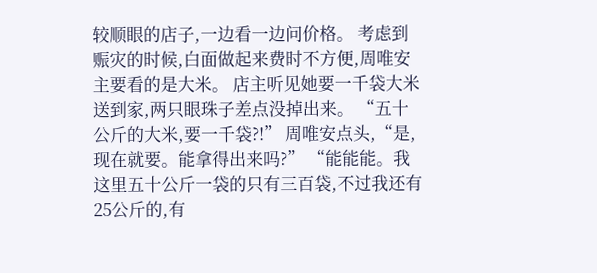较顺眼的店子,一边看一边问价格。 考虑到赈灾的时候,白面做起来费时不方便,周唯安主要看的是大米。 店主听见她要一千袋大米送到家,两只眼珠子差点没掉出来。 “五十公斤的大米,要一千袋?!” 周唯安点头,“是,现在就要。能拿得出来吗?” “能能能。我这里五十公斤一袋的只有三百袋,不过我还有25公斤的,有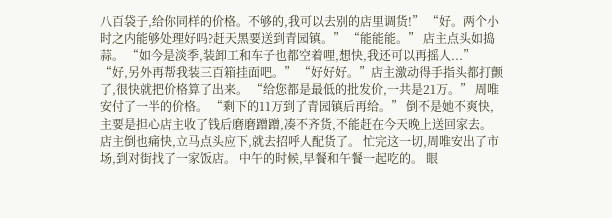八百袋子,给你同样的价格。不够的,我可以去别的店里调货!” “好。两个小时之内能够处理好吗?赶天黑要送到青园镇。” “能能能。” 店主点头如捣蒜。 “如今是淡季,装卸工和车子也都空着哩,想快,我还可以再摇人...” “好,另外再帮我装三百箱挂面吧。” “好好好。”店主激动得手指头都打颤了,很快就把价格算了出来。 “给您都是最低的批发价,一共是21万。” 周唯安付了一半的价格。 “剩下的11万到了青园镇后再给。” 倒不是她不爽快,主要是担心店主收了钱后磨磨蹭蹭,凑不齐货,不能赶在今天晚上送回家去。 店主倒也痛快,立马点头应下,就去招呼人配货了。 忙完这一切,周唯安出了市场,到对街找了一家饭店。 中午的时候,早餐和午餐一起吃的。 眼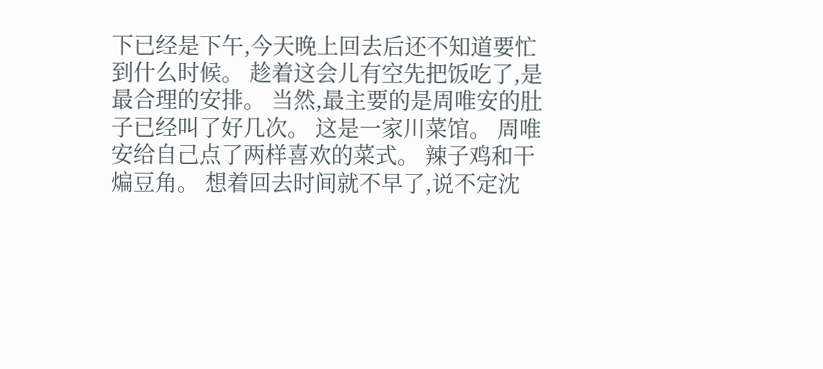下已经是下午,今天晚上回去后还不知道要忙到什么时候。 趁着这会儿有空先把饭吃了,是最合理的安排。 当然,最主要的是周唯安的肚子已经叫了好几次。 这是一家川菜馆。 周唯安给自己点了两样喜欢的菜式。 辣子鸡和干煸豆角。 想着回去时间就不早了,说不定沈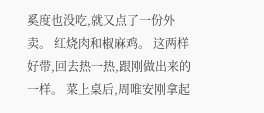奚度也没吃,就又点了一份外卖。 红烧肉和椒麻鸡。 这两样好带,回去热一热,跟刚做出来的一样。 菜上桌后,周唯安刚拿起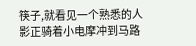筷子,就看见一个熟悉的人影正骑着小电摩冲到马路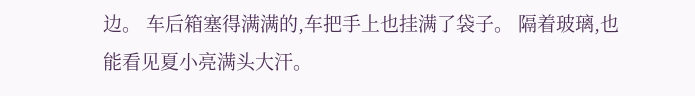边。 车后箱塞得满满的,车把手上也挂满了袋子。 隔着玻璃,也能看见夏小亮满头大汗。